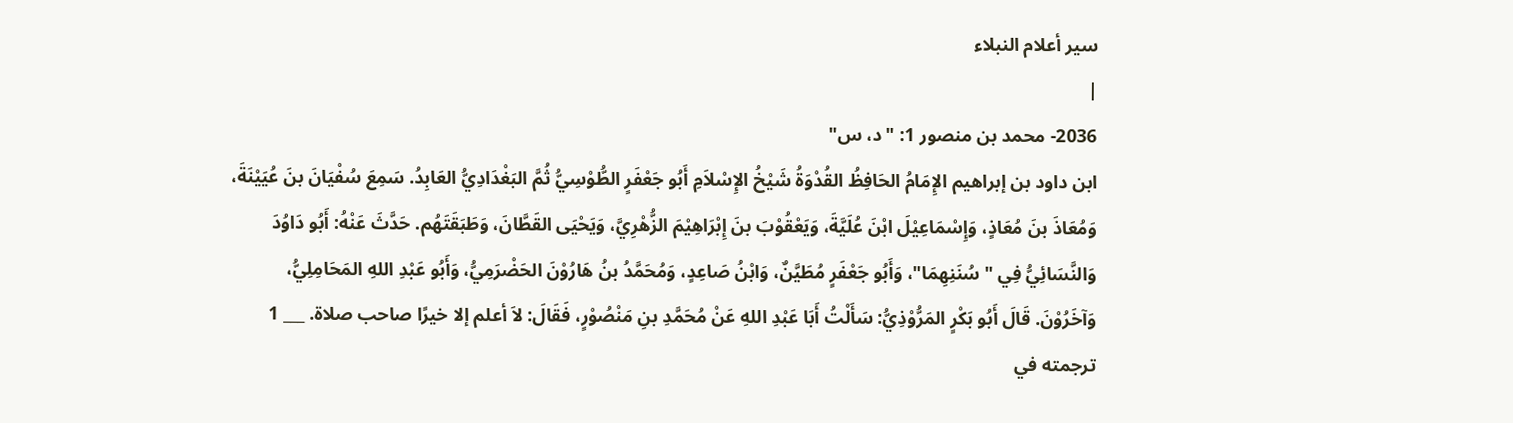سير أعلام النبلاء
|
2036- محمد بن منصور 1: "د، س"
ابن داود بن إبراهيم الإِمَامُ الحَافِظُ القُدْوَةُ شَيْخُ الإِسْلاَمِ أَبُو جَعْفَرٍ الطُّوْسِيُّ ثُمَّ البَغْدَادِيُّ العَابِدُ. سَمِعَ سُفْيَانَ بنَ عُيَيْنَةَ، وَمُعَاذَ بنَ مُعَاذٍ، وَإِسْمَاعِيْلَ ابْنَ عُلَيَّةَ، وَيَعْقُوْبَ بنَ إِبْرَاهِيْمَ الزُّهْرِيَّ، وَيَحْيَى القَطَّانَ، وَطَبَقَتَهُم. حَدَّثَ عَنْهُ: أَبُو دَاوُدَ وَالنَّسَائِيُّ فِي "سُنَنِهِمَا"، وَأَبُو جَعْفَرٍ مُطَيَّنٌ، وَابْنُ صَاعِدٍ، وَمُحَمَّدُ بنُ هَارُوْنَ الحَضْرَمِيُّ، وَأَبُو عَبْدِ اللهِ المَحَامِلِيُّ، وَآخَرُوْنَ. قَالَ أَبُو بَكْرٍ المَرُّوْذِيُّ: سَأَلْتُ أَبَا عَبْدِ اللهِ عَنْ مُحَمَّدِ بنِ مَنْصُوْرٍ، فَقَالَ: لاَ أعلم إلا خيرًا صاحب صلاة. ___ 1 ترجمته في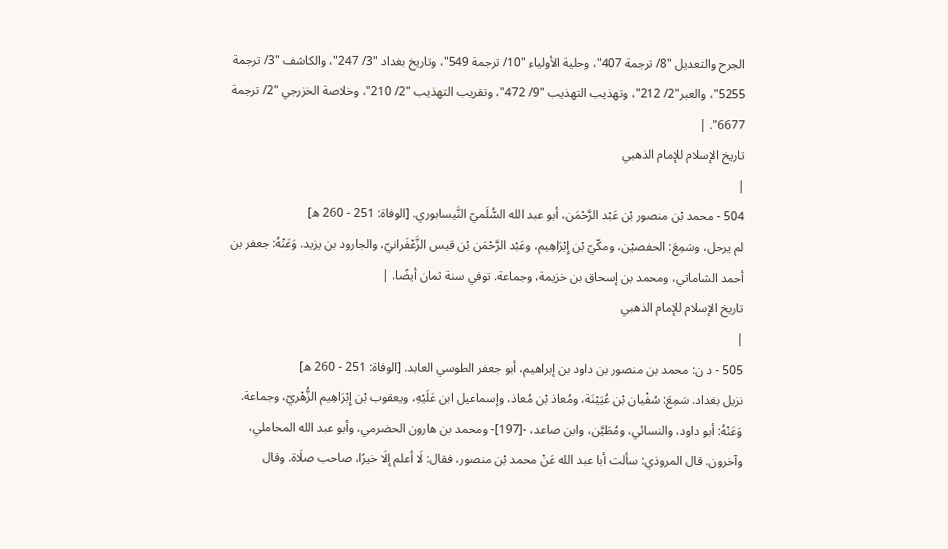الجرح والتعديل "8/ ترجمة 407"، وحلية الأولياء "10/ ترجمة 549"، وتاريخ بغداد "3/ 247"، والكاشف "3/ ترجمة 5255"، والعبر"2/ 212"، وتهذيب التهذيب "9/ 472"، وتقريب التهذيب "2/ 210"، وخلاصة الخزرجي "2/ ترجمة 6677". |
تاريخ الإسلام للإمام الذهبي
|
504 - محمد بْن منصور بْن عَبْد الرَّحْمَن، أبو عبد الله السُّلَميّ النَّيسابوري. [الوفاة: 251 - 260 ه]
لم يرحل، وسَمِعَ: الحفصيْن، ومكّيّ بْن إِبْرَاهِيم، وعَبْد الرَّحْمَن بْن قيس الزَّعْفَرانيّ، والجارود بن يزيد. وَعَنْهُ: جعفر بن أحمد الشاماتي، ومحمد بن إسحاق بن خزيمة، وجماعة. توفي سنة ثمان أيضًا. |
تاريخ الإسلام للإمام الذهبي
|
505 - د ن: محمد بن منصور بن داود بن إبراهيم، أبو جعفر الطوسي العابد. [الوفاة: 251 - 260 ه]
نزيل بغداد. سَمِعَ: سُفْيان بْن عُيَيْنَة، ومُعاذ بْن مُعاذ، وإسماعيل ابن عَلَيْهِ، ويعقوب بْن إِبْرَاهِيم الزُّهْريّ، وجماعة. وَعَنْهُ: أبو داود، والنسائي، ومُطَيَّن، وابن صاعد، -[197]- ومحمد بن هارون الحضرمي، وأبو عبد الله المحاملي، وآخرون. قال المروذي: سألت أبا عبد الله عَنْ محمد بْن منصور، فقال: لَا أعلم إلَا خيرًا، صاحب صلَاة. وقال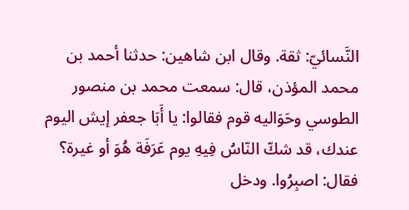النَّسائيّ: ثقة. وقال ابن شاهين: حدثنا أحمد بن محمد المؤذن، قال: سمعت محمد بن منصور الطوسي وحَوَاليه قوم فقالوا: يا أَبَا جعفر إيش اليوم عندك، قد شكّ النّاسُ فِيهِ يوم عَرَفَة هُوَ أو غيرة؟ فقال: اصبِرُوا. ودخل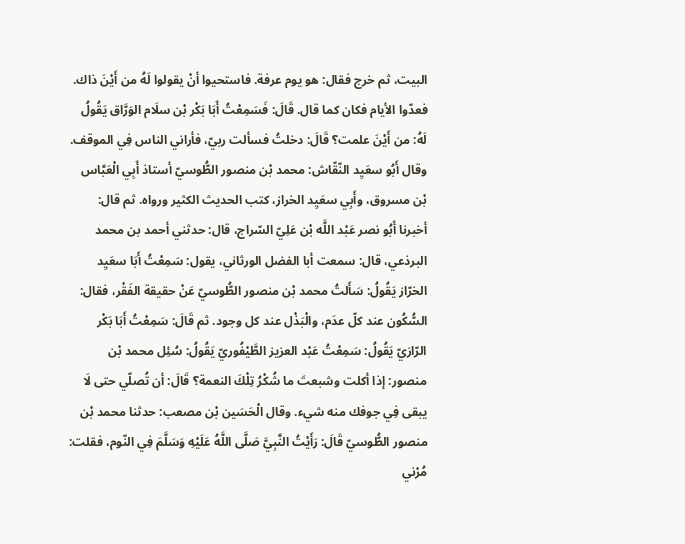البيت، ثم خرج فقال: هو يوم عرفة. فاستحيوا أنْ يقولوا لَهُ من أَيْنَ ذاك. فعدّوا الأيام فكان كما قال. قَالَ: فَسَمِعْتُ أَبَا بَكْر بْن سلَام الوَرَّاق يَقُولُ لَهُ: من أَيْنَ علمت؟ قَالَ: دخلتُ فسألت ربيّ، فأراني الناس فِي الموقف. وقال أَبُو سعَيِد النّقّاش: محمد بْن منصور الطُّوسيّ أستاذ أَبِي الْعَبَّاس بْن مسروق، وأَبِي سعَيِد الخراز، كتب الحديث الكثير ورواه. ثم قال: أخبرنا أَبُو نصر عَبْد اللَّه بْن عَلِيّ السّراج، قال: حدثني أحمد بن محمد البرذعي، قال: سمعت أبا الفضل الورثاني، يقول: سَمِعْتُ أَبَا سعَيِد الخرّاز يَقُولُ: سَأَلتُ محمد بْن منصور الطُّوسيّ عَنْ حقيقة الفَقْر، فقال: السُّكُون عند كلّ عدَم، والْبَذْل عند كل وجود. ثم قَالَ: سَمِعْتُ أَبَا بَكْر الرّازيّ يَقُولُ: سَمِعْتُ عَبْد العزيز الطَّيْفُوريّ يَقُولُ: سُئِل محمد بْن منصور: إذا أكلت وشبعتَ ما شُكْرُ تِلْكَ النعمة؟ قَالَ: أن تُصلّي حتى لَا يبقى فِي جوفك منه شيء. وقال الْحَسَين بْن مصعب: حدثنا محمد بْن منصور الطُّوسيّ قَالَ: رَأَيْتُ النَّبِيَّ صَلَّى اللَّهُ عَلَيْهِ وَسَلَّمَ فِي النّوم، فقلت: مُرْني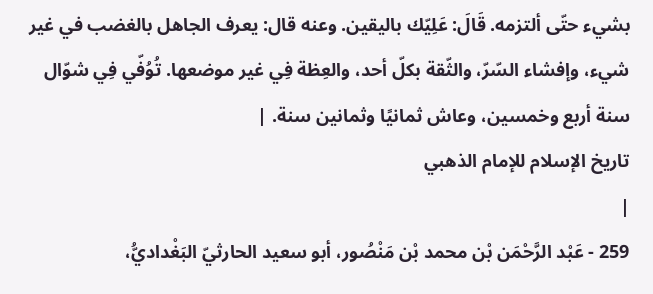بشيء حتّى ألتزمه. قَالَ: عَلِيّك باليقين. وعنه قال: يعرف الجاهل بالغضب في غير شيء، وإفشاء السّرّ، والثّقة بكلّ أحد، والعِظة فِي غير موضعها. تُوُفّي فِي شوّال سنة أربع وخمسين، وعاش ثمانيًا وثمانين سنة. |
تاريخ الإسلام للإمام الذهبي
|
259 - عَبْد الرَّحْمَن بْن محمد بْن مَنْصُور، أبو سعيد الحارثيّ البَغْداديُّ،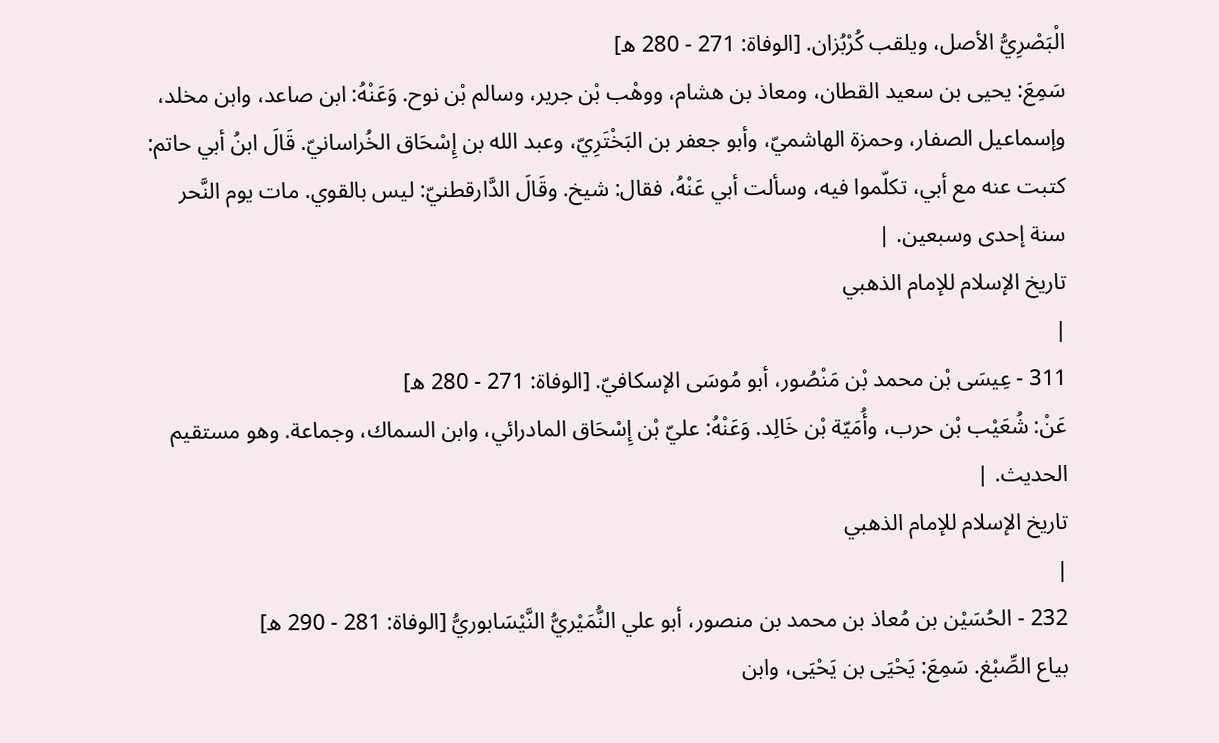الْبَصْرِيُّ الأصل، ويلقب كُرْبُزان. [الوفاة: 271 - 280 ه]
سَمِعَ: يحيى بن سعيد القطان، ومعاذ بن هشام، ووهْب بْن جرير، وسالم بْن نوح. وَعَنْهُ: ابن صاعد، وابن مخلد، وإسماعيل الصفار، وحمزة الهاشميّ، وأبو جعفر بن البَخْتَرِيّ، وعبد الله بن إِسْحَاق الخُراسانيّ. قَالَ ابنُ أبي حاتم: كتبت عنه مع أبي، تكلّموا فيه، وسألت أبي عَنْهُ، فقال: شيخ. وقَالَ الدَّارقطنيّ: ليس بالقوي. مات يوم النَّحر سنة إحدى وسبعين. |
تاريخ الإسلام للإمام الذهبي
|
311 - عِيسَى بْن محمد بْن مَنْصُور، أبو مُوسَى الإسكافيّ. [الوفاة: 271 - 280 ه]
عَنْ: شُعَيْب بْن حرب، وأُمَيّة بْن خَالِد. وَعَنْهُ: عليّ بْن إِسْحَاق المادرائي، وابن السماك، وجماعة. وهو مستقيم الحديث. |
تاريخ الإسلام للإمام الذهبي
|
232 - الحُسَيْن بن مُعاذ بن محمد بن منصور، أبو علي النُّمَيْريُّ النَّيْسَابوريُّ [الوفاة: 281 - 290 ه]
بياع الصِّبْغ. سَمِعَ: يَحْيَى بن يَحْيَى، وابن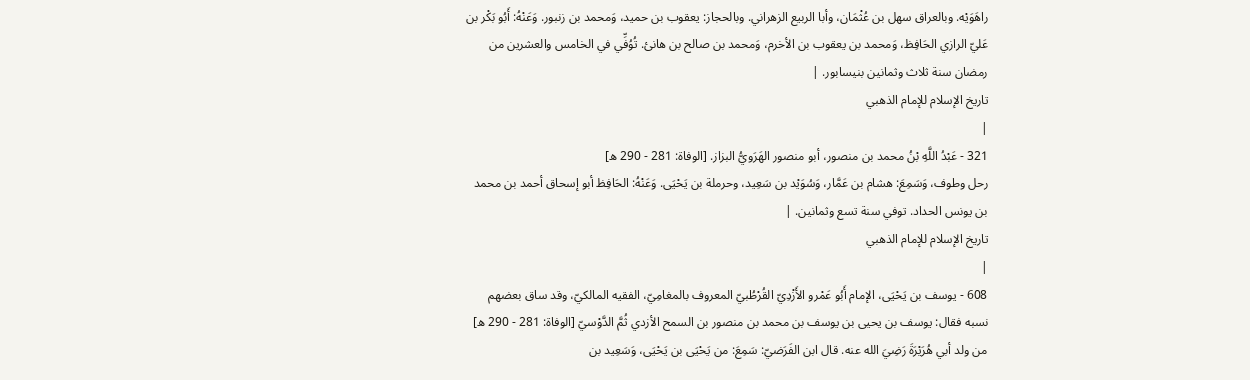راهَوَيْه. وبالعراق سهل بن عُثْمَان، وأبا الربيع الزهراني. وبالحجاز: يعقوب بن حميد، وَمحمد بن زنبور. وَعَنْهُ: أَبُو بَكْر بن عَليّ الرازي الحَافِظ، وَمحمد بن يعقوب بن الأخرم، وَمحمد بن صالح بن هانئ. تُوُفِّي في الخامس والعشرين من رمضان سنة ثلاث وثمانين بنيسابور. |
تاريخ الإسلام للإمام الذهبي
|
321 - عَبْدُ اللَّهِ بْنُ محمد بن منصور، أبو منصور الهَرَويُّ البزاز. [الوفاة: 281 - 290 ه]
رحل وطوف، وَسَمِعَ: هشام بن عَمَّار، وَسُوَيْد بن سَعِيد، وحرملة بن يَحْيَى. وَعَنْهُ: الحَافِظ أبو إسحاق أحمد بن محمد بن يونس الحداد. توفي سنة تسع وثمانين. |
تاريخ الإسلام للإمام الذهبي
|
608 - يوسف بن يَحْيَى، الإمام أَبُو عَمْرو الأَزْدِيّ القُرْطُبيّ المعروف بالمغامِيّ، الفقيه المالكيّ، وقد ساق بعضهم نسبه فقال: يوسف بن يحيى بن يوسف بن محمد بن منصور بن السمح الأزدي ثُمَّ الدَّوْسيّ [الوفاة: 281 - 290 ه]
من ولد أبي هُرَيْرَةَ رَضِيَ الله عنه. قال ابن الفَرَضيّ: سَمِعَ: من يَحْيَى بن يَحْيَى، وَسَعِيد بن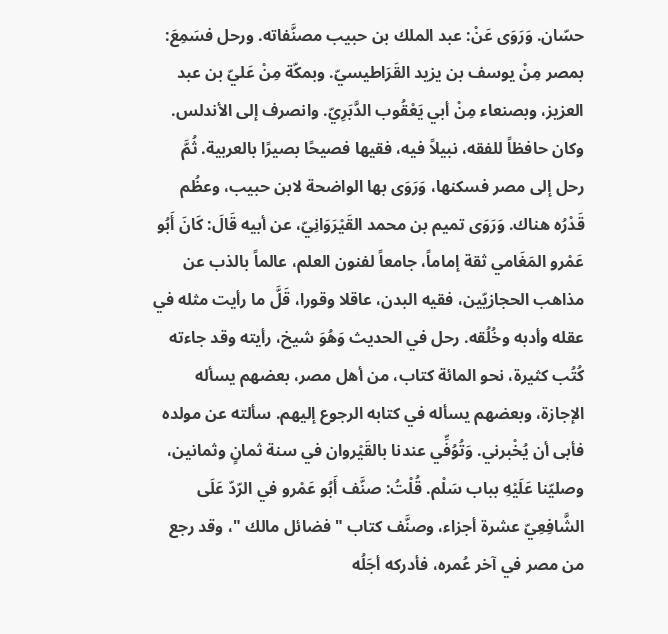حسّان. وَرَوَى عَنْ: عبد الملك بن حبيب مصنَّفاته. ورحل فسَمِعَ: بمصر مِنْ يوسف بن يزيد القَرَاطيسيّ. وبمكّة مِنْ عَليّ بن عبد العزيز، وبصنعاء مِنْ أبي يَعْقُوب الدَّبَرِيّ. وانصرف إلى الأندلس. وكان حافظاً للفقه، نبيلاً فيه، فقيها فصيحًا بصيرًا بالعربية. ثُمَّ رحل إلى مصر فسكنها، وَرَوَى بها الواضحة لابن حبيب، وعظُم قَدْرُه هناك. وَرَوَى تميم بن محمد القَيْرَوَانِيّ، عن أبيه قَالَ: كَانَ أَبُو عَمْرو المَغَامي ثقة إماماً، جامعاً لفنون العلم، عالماً بالذب عن مذاهب الحجازيّين، فقيه البدن، عاقلا وقورا، قَلَّ ما رأيت مثله في عقله وأدبه وخُلُقه. رحل في الحديث وَهُوَ شيخ، رأيته وقد جاءته كُتُب كثيرة، نحو المائة كتاب، من أهل مصر، بعضهم يسأله الإجازة، وبعضهم يسأله في كتابه الرجوع إليهم. سألته عن مولده فأبى أن يُخْبرني. وَتُوُفِّي عندنا بالقَيْروان في سنة ثمانٍ وثمانين، وصليّنا عَلَيْهِ بباب سَلْم. قُلْتُ: صنَّف أَبُو عَمْرو في الرّدّ عَلَى الشَّافِعِيّ عشرة أجزاء، وصنَّف كتاب " فضائل مالك "، وقد رجع من مصر في آخر عُمره، فأدركه أجَلُه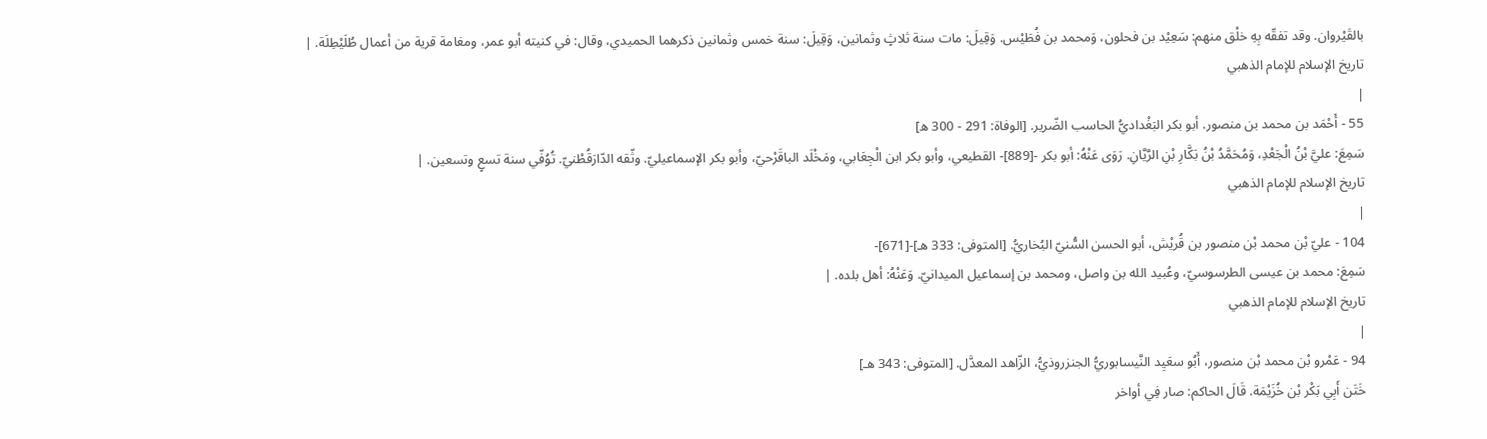بالقَيْروان. وقد تفقّه بِهِ خلْق منهم: سَعِيْد بن فحلون، وَمحمد بن فُطَيْس. وَقِيلَ: مات سنة ثلاثٍ وثمانين، وَقِيلَ: سنة خمس وثمانين ذكرهما الحميدي، وقال: في كنيته أبو عمر، ومغامة قرية من أعمال طُلَيْطِلَة. |
تاريخ الإسلام للإمام الذهبي
|
55 - أَحْمَد بن محمد بن منصور. أبو بكر البَغْداديُّ الحاسب الضّرير. [الوفاة: 291 - 300 ه]
سَمِعَ: عليَّ بْنُ الْجَعْدِ، وَمُحَمَّدُ بْنُ بَكَّارِ بْنِ الرَّيَّانِ. رَوَى عَنْهُ: أبو بكر -[889]- القطيعي، وأبو بكر ابن الْجِعَابي، ومَخْلَد الباقَرْحيّ، وأبو بكر الإسماعيليّ. وثّقه الدّارَقُطْنيّ. تُوُفّي سنة تسعٍ وتسعين. |
تاريخ الإسلام للإمام الذهبي
|
104 - عليّ بْن محمد بْن منصور بن قُريْش، أبو الحسن السُّنيّ البُخاريُّ. [المتوفى: 333 هـ]-[671]-
سَمِعَ: محمد بن عيسى الطرسوسيّ، وعُبيد الله بن واصل، ومحمد بن إسماعيل الميدانيّ. وَعَنْهُ: أهل بلده. |
تاريخ الإسلام للإمام الذهبي
|
94 - عَمْرو بْن محمد بْن منصور، أَبُو سعَيِد النَّيسابوريُّ الجنزروذيُّ، الزّاهد المعدَّل. [المتوفى: 343 هـ]
خَتَن أَبِي بَكْر بْن خُزَيْمَة. قَالَ الحاكم: صار فِي أواخر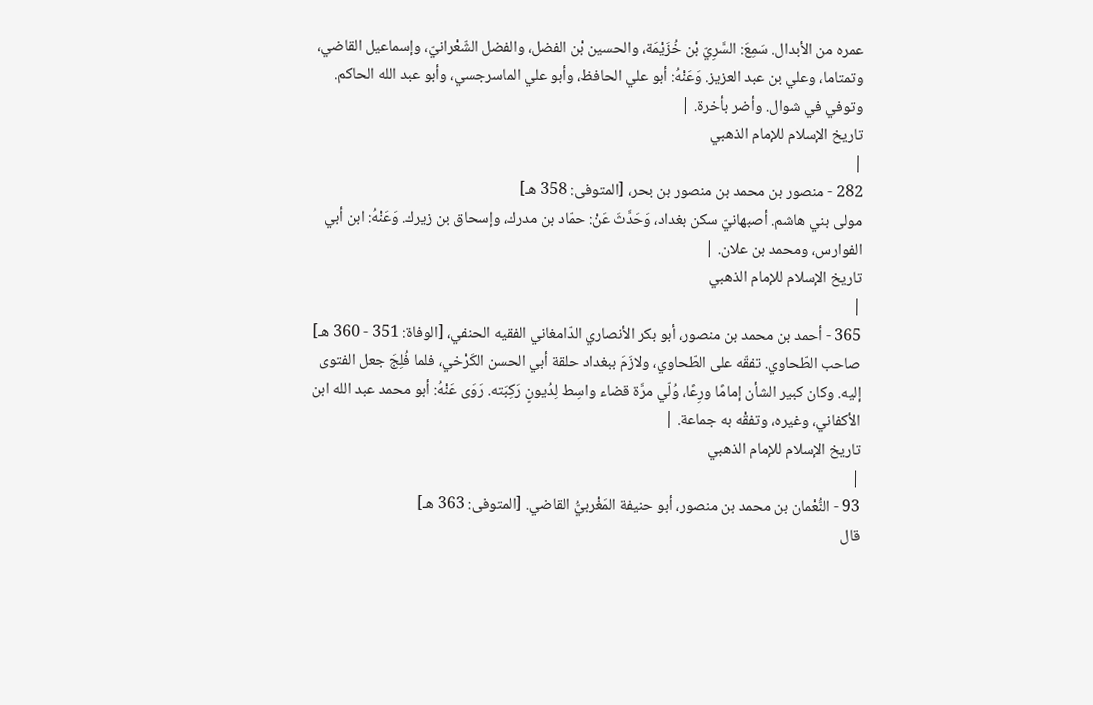عمره من الأبدال. سَمِعَ: السَّرِيّ بْن خُزَيْمَة، والحسين بْن الفضل، والفضل الشّعْرانيّ، وإسماعيل القاضي، وتمتاما، وعلي بن عبد العزيز. وَعَنْهُ: أبو علي الحافظ، وأبو علي الماسرجسي، وأبو عبد الله الحاكم. وتوفي في شوال. وأضر بأخرة. |
تاريخ الإسلام للإمام الذهبي
|
282 - منصور بن محمد بن منصور بن بحر، [المتوفى: 358 هـ]
مولى بني هاشم. أصبهانيّ سكن بغداد، وَحَدَّثَ عَنْ: حمّاد بن مدرك، وإسحاق بن زيرك. وَعَنْهُ: ابن أبي الفوارس، ومحمد بن علان. |
تاريخ الإسلام للإمام الذهبي
|
365 - أحمد بن محمد بن منصور، أبو بكر الأنصاري الدّامغاني الفقيه الحنفي، [الوفاة: 351 - 360 هـ]
صاحب الطّحاوي. تفقّه على الطّحاوي، ولازَمَ ببغداد حلقة أبي الحسن الكَرْخي، فلما فُلِجَ جعل الفتوى إليه. وكان كبير الشأن إمامًا ورِعًا، وُلّي مرَّة قضاء واسِط لِدُيونٍ رَكِبَته. رَوَى عَنْهُ: أبو محمد عبد الله ابن الأكفاني، وغيره، وتفقْه به جماعة. |
تاريخ الإسلام للإمام الذهبي
|
93 - النُّعْمان بن محمد بن منصور، أبو حنيفة المَغْربيُّ القاضي. [المتوفى: 363 هـ]
قال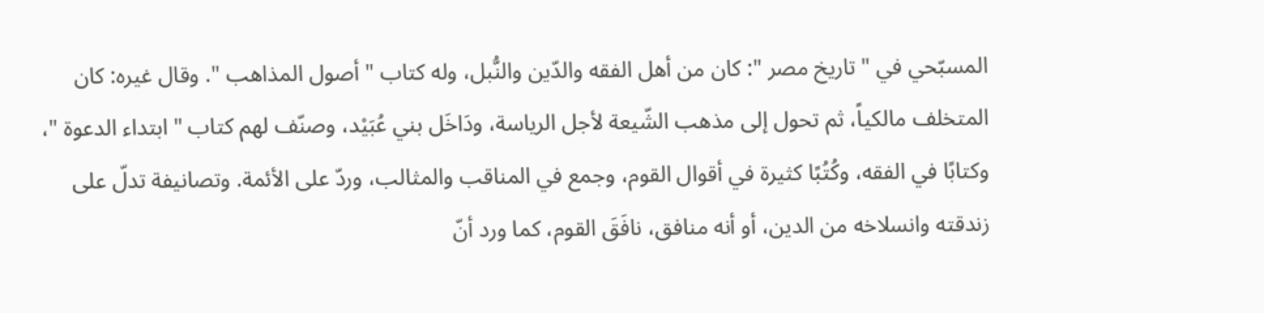المسبّحي في " تاريخ مصر ": كان من أهل الفقه والدّين والنُّبل، وله كتاب " أصول المذاهب ". وقال غيره: كان المتخلف مالكياً، ثم تحول إلى مذهب الشّيعة لأجل الرياسة، ودَاخَل بني عُبَيْد، وصنّف لهم كتاب " ابتداء الدعوة "، وكتابًا في الفقه، وكُتُبًا كثيرة في أقوال القوم، وجمع في المناقب والمثالب، وردّ على الأئمة. وتصانيفة تدلّ على زندقته وانسلاخه من الدين، أو أنه منافق، نافَقَ القوم، كما ورد أنّ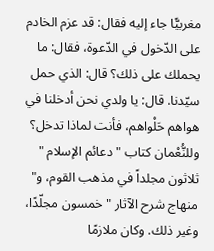مغربيًّا جاء إليه فقال: قد عزم الخادم على الدّخول في الدّعوة، فقال: ما يحملك على ذلك؟ قال: الذي حمل سيّدنا. قال: يا ولدي نحن أدخلنا في هواهم حَلْواهم، فأنت لماذا تدخل؟ وللنُّعْمان كتاب " دعائم الإسلام " ثلاثون مجلداً في مذهب القوم، و" منهاج شرح الآثار " خمسون مجلّدًا، وغير ذلك. وكان ملازمًا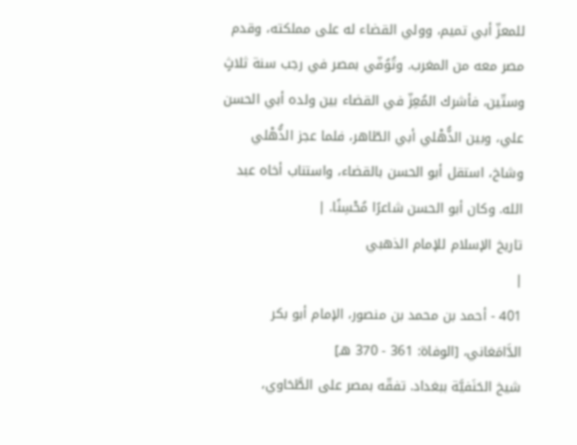للمعزّ أبي تميم، وولي القضاء له على مملكته، وقدم مصر معه من المغرب. وتُوُفّي بمصر في رجب سنة ثلاثٍ وستّين، فأشرك المُعِزّ في القضاء بين ولده أبي الحسن علي، وبين الذُّهْلي أبي الطّاهر، فلما عجز الذُّهْلي وشاخ، استقل أبو الحسن بالقضاء، واستناب أخاه عبد الله. وكان أبو الحسن شاعرًا مُحْسِنًا. |
تاريخ الإسلام للإمام الذهبي
|
401 - أحمد بن محمد بن منصور، الإمام أبو بكر الدَّامَغاني، [الوفاة: 361 - 370 هـ]
شيخ الحَنَفيَّة ببغداد. تفقّه بمصر على الطَّحَاوي،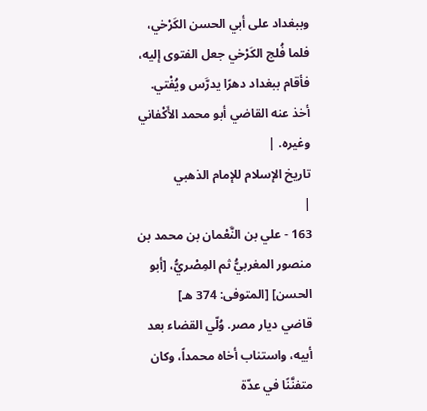وببغداد على أبي الحسن الكَرْخي، فلما فُلج الكَرْخي جعل الفتوى إليه، فأقام ببغداد دهرًا يدرَّس ويُفْتي. أخذ عنه القاضي أبو محمد الأَكْفاني وغيره. |
تاريخ الإسلام للإمام الذهبي
|
163 - علي بن النَّعْمان بن محمد بن منصور المغربيُّ ثم المِصْريُّ، [أبو الحسن] [المتوفى: 374 هـ]
قاضي ديار مصر. وُلّي القضاء بعد أبيه، واستناب أخاه محمداً، وكان متفنَّنًا في عدّة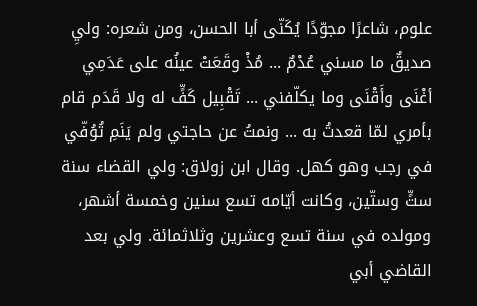علوم، شاعرًا مجوّدًا يُكَنّى أبا الحسن، ومن شعره: وليِ صديقٌ ما مسني عُدْمٌ ... مُذْ وقَعَتْ عينُه على عَدَمِي أغْنَى وأَقْنَى وما يكلّفني ... تَقْبِيل كَفٍّ له ولا قَدَم قام بأمري لمّا قعدتُ به ... ونمتُ عن حاجتي ولم يَنَمِ تُوُفّي في رجب وهو كهل. وقال ابن زولاق: ولي القضاء سنة ستٍّ وستّين، وكانت أيّامه تسع سنين وخمسة أشهر، ومولده في سنة تسع وعشرين وثلاثمائة. ولي بعد القاضي أبي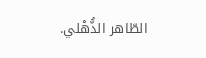الطّاهر الذُّهْلي.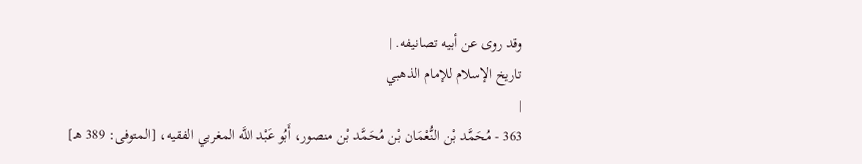وقد روى عن أبيه تصانيفه. |
تاريخ الإسلام للإمام الذهبي
|
363 - مُحَمَّد بْن النُّعْمَان بْن مُحَمَّد بْن منصور، أَبُو عَبْد اللَّه المغربي الفقيه، [المتوفى: 389 هـ]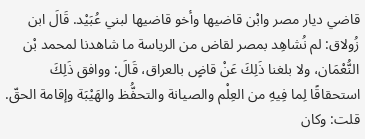قاضي ديار مصر وابْن قاضيها وأخو قاضيها لبني عُبَيْد. قَالَ ابن زُولاق: لم نُشاهِد بمصر لقاض من الرياسة ما شاهدنا لمحمد بْن النُّعْمَان، ولا بلغنا ذَلِكَ عَنْ قاضٍ بالعراق، قَالَ: ووافق ذَلِكَ استحقاقًا لِما فِيهِ من العِلْم والصيانة والتحفُّظ والهَيْبَة وإقامة الحقّ. قلت: وكان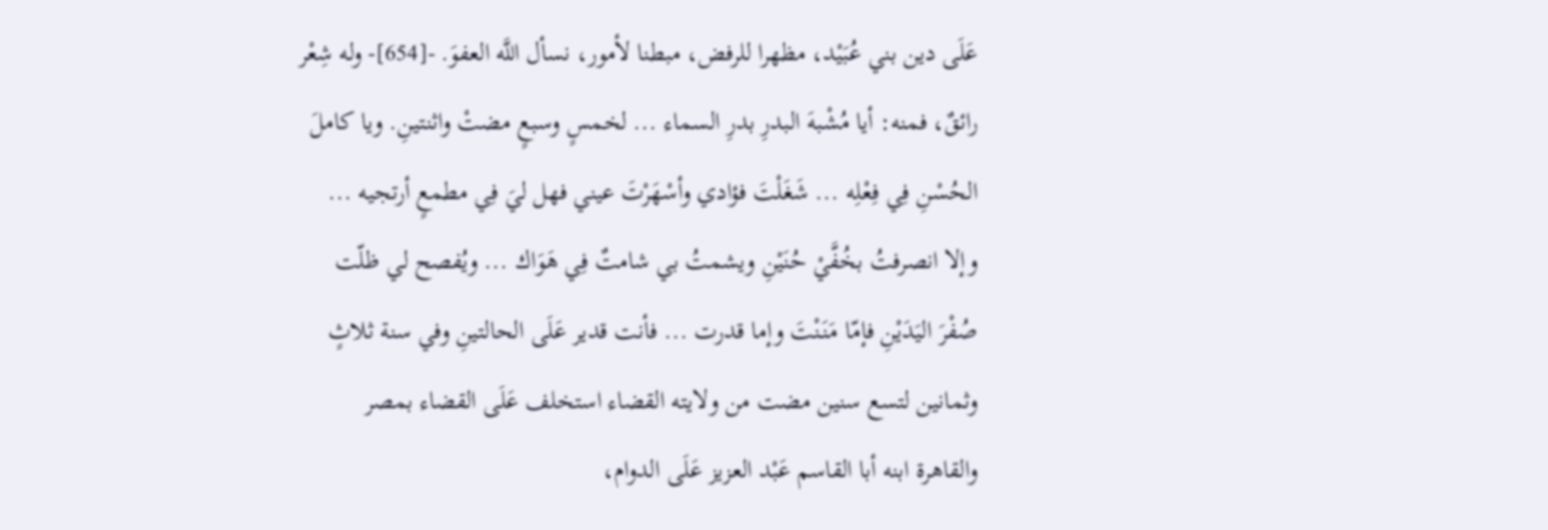عَلَى دين بني عُبَيْد، مظهرا للرفض، مبطنا لأمور، نسأل اللَّه العفوَ. -[654]- وله شِعْر رائقٌ، فمنه: أيا مُشْبهَ البدرِ بدرِ السماء ... لخمسٍ وسبعٍ مضتْ واثنتينِ. ويا كاملَ الحُسْنِ فِي فِعْلِه ... شَغَلْتَ فؤادي وأسْهَرْتَ عيني فهل ليَ فِي مطمعٍ أرتجيه ... وإلا انصرفتُ بخُفَّيْ حُنَيْنِ ويشمتُ بي شامتٌ فِي هَوَاك ... ويُفصح لي ظلّت صُفْرَ اليَدَيْنِ فإمّا مَنَنْتَ وإما قدرت ... فأنت قدير عَلَى الحالتينِ وفي سنة ثلاثٍ وثمانين لتسع سنين مضت من ولايته القضاء استخلف عَلَى القضاء بمصر والقاهرة ابنه أبا القاسم عَبْد العزيز عَلَى الدوام،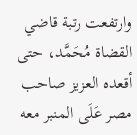وارتفعت رتبة قاضي القضاة مُحَمَّد، حتى أقعده العزيز صاحب مصر عَلَى المنبر معه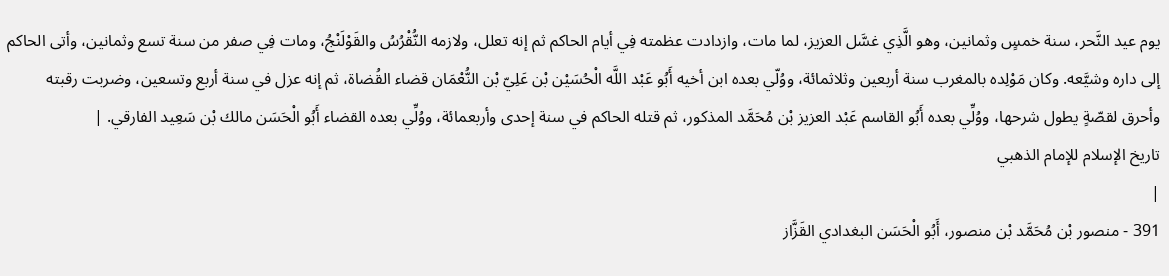يوم عيد النَّحر، سنة خمسٍ وثمانين، وهو الَّذِي غسَّل العزيز، لما مات، وازدادت عظمته فِي أيام الحاكم ثم إنه تعلل، ولازمه النُّقْرُسُ والقَوْلَنْجُ، ومات فِي صفر من سنة تسع وثمانين، وأتى الحاكم إلى داره وشيَّعه. وكان مَوْلِده بالمغرب سنة أربعين وثلاثمائة، ووُلّي بعده ابن أخيه أَبُو عَبْد اللَّه الْحُسَيْن بْن عَلِيّ بْن النُّعْمَان قضاء القُضاة، ثم إنه عزل في سنة أربع وتسعين، وضربت رقبته وأحرق لقصّةٍ يطول شرحها، ووُلِّي بعده أَبُو القاسم عَبْد العزيز بْن مُحَمَّد المذكور، ثم قتله الحاكم في سنة إحدى وأربعمائة، ووُلِّي بعده القضاء أَبُو الْحَسَن مالك بْن سَعِيد الفارقي. |
تاريخ الإسلام للإمام الذهبي
|
391 - منصور بْن مُحَمَّد بْن منصور، أَبُو الْحَسَن البغدادي القَزَّاز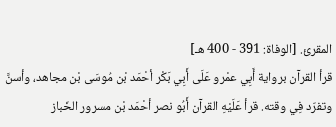المقرئ. [الوفاة: 391 - 400 هـ]
قرأ القرآن برواية أَبِي عمْرو عَلَى أَبِي بَكْر أحْمَد بْن مُوسَى بْن مجاهد، وأسنَّ وتفرّد فِي وقته. قرأ عَلَيْهِ القرآن أَبُو نصر أحْمَد بْن مسرور الخّباز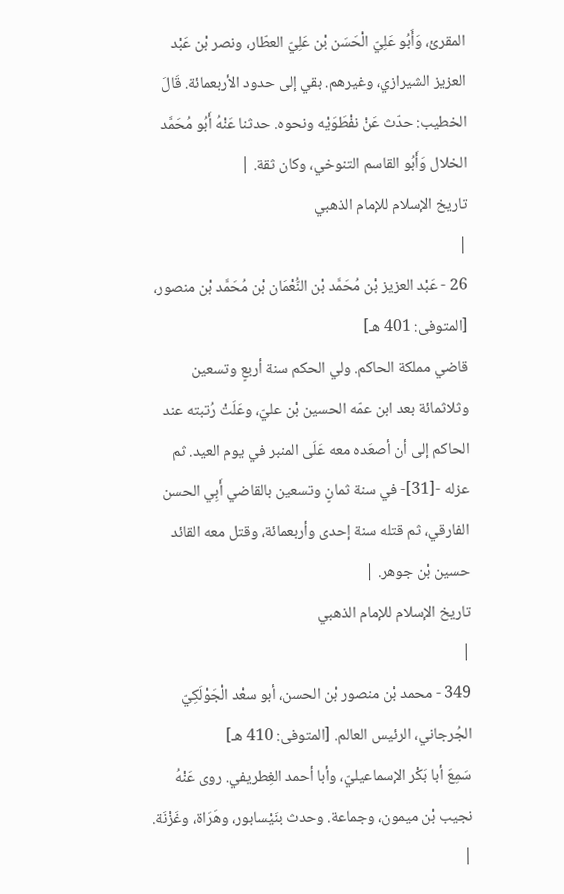المقرئ، وَأَبُو عَلِيّ الْحَسَن بْن عَلِيّ العطّار، ونصر بْن عَبْد العزيز الشيرازي، وغيرهم. بقي إلى حدود الأربعمائة. قَالَ الخطيب: حدّث عَنْ نفْطَوَيْه ونحوه. حدثنا عَنْهُ أَبُو مُحَمَّد الخلال وَأَبُو القاسم التنوخي، وكان ثقة. |
تاريخ الإسلام للإمام الذهبي
|
26 - عَبْد العزيز بْن مُحَمَّد بْن النُّعْمَان بْن مُحَمَّد بْن منصور، [المتوفى: 401 هـ]
قاضي مملكة الحاكم. ولي الحكم سنة أربعٍ وتسعين وثلاثمائة بعد ابن عمّه الحسين بْن عليّ، وعَلَتْ رُتبته عند الحاكم إلى أن أصعَده معه عَلَى المنبر في يوم العيد. ثم عزله -[31]- في سنة ثمانٍ وتسعين بالقاضي أَبِي الحسن الفارقي، ثم قتله سنة إحدى وأربعمائة، وقتل معه القائد حسين بْن جوهر. |
تاريخ الإسلام للإمام الذهبي
|
349 - محمد بْن منصور بْن الحسن، أبو سعْد الْجَوْلَكِيّ الجُرجاني، الرئيس العالم. [المتوفى: 410 هـ]
سَمِعَ أبا بَكْر الإسماعيليّ، وأبا أحمد الغِطريفي. روى عَنْهُ نجيب بْن ميمون، وجماعة. وحدث بنَيْسابور، وهَرَاة، وغَزْنَة. |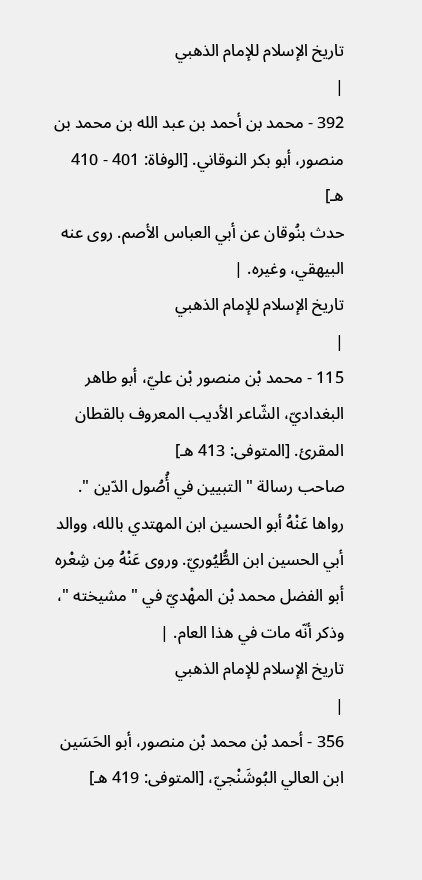تاريخ الإسلام للإمام الذهبي
|
392 - محمد بن أحمد بن عبد الله بن محمد بن منصور، أبو بكر النوقاني. [الوفاة: 401 - 410 هـ]
حدث بنُوقان عن أبي العباس الأصم. روى عنه البيهقي، وغيره. |
تاريخ الإسلام للإمام الذهبي
|
115 - محمد بْن منصور بْن عليّ، أبو طاهر البغداديّ، الشّاعر الأديب المعروف بالقطان المقرئ. [المتوفى: 413 هـ]
صاحب رسالة " التبيين في أُصُول الدّين ". رواها عَنْهُ أبو الحسين ابن المهتدي بالله، ووالد أبي الحسين ابن الطُّيُوريّ. وروى عَنْهُ مِن شِعْره أبو الفضل محمد بْن المهْديّ في " مشيخته "، وذكر أنّه مات في هذا العام. |
تاريخ الإسلام للإمام الذهبي
|
356 - أحمد بْن محمد بْن منصور، أبو الحَسَين ابن العالي البُوشَنْجيّ، [المتوفى: 419 هـ]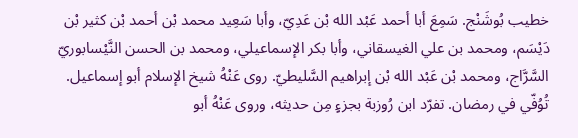خطيب بُوشَنْج. سَمِعَ أبا أحمد عَبْد الله بْن عَدِيّ، وأبا سَعِيد محمد بْن أحمد بْن كثير بْن دَيْسَم، ومحمد بن علي الغيسقاني، وأبا بكر الإسماعيلي، ومحمد بن الحسن النَّيْسابوريّ السَّرَّاج، ومحمد بْن عَبْد الله بْن إبراهيم السَّليطيّ. روى عَنْهُ شيخ الإسلام أبو إسماعيل. تُوُفّي في رمضان. تفرّد ابن رُوزبة بجزءٍ مِن حديثه، وروى عَنْهُ أبو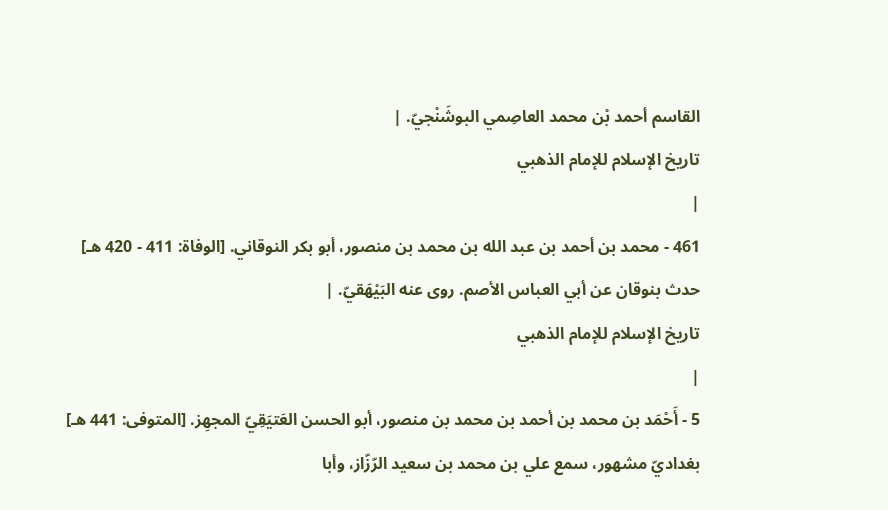القاسم أحمد بْن محمد العاصِمي البوشَنْجيّ. |
تاريخ الإسلام للإمام الذهبي
|
461 - محمد بن أحمد بن عبد الله بن محمد بن منصور، أبو بكر النوقاني. [الوفاة: 411 - 420 هـ]
حدث بنوقان عن أبي العباس الأصم. روى عنه البَيْهَقيّ. |
تاريخ الإسلام للإمام الذهبي
|
5 - أَحْمَد بن محمد بن أحمد بن محمد بن منصور، أبو الحسن العَتيَقِيّ المجهِز. [المتوفى: 441 هـ]
بغداديّ مشهور، سمع علي بن محمد بن سعيد الرّزّاز، وأبا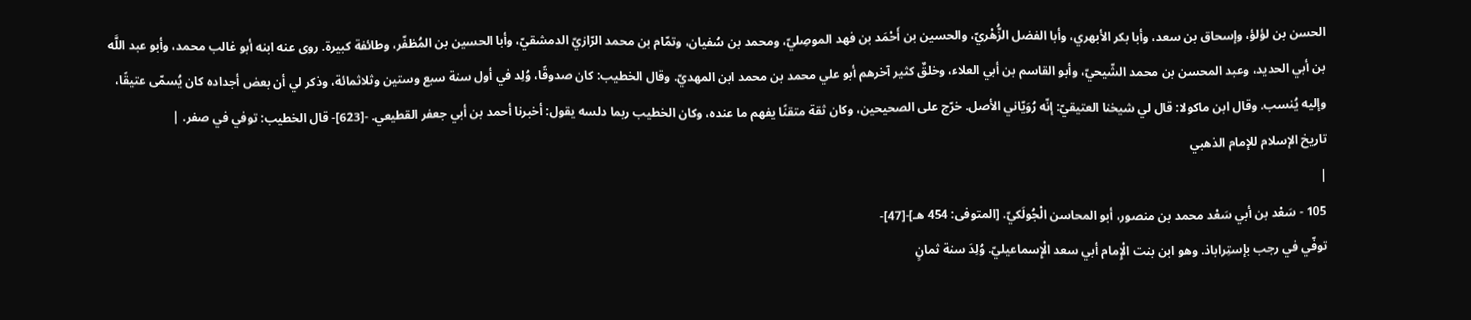الحسن بن لؤلؤ، وإسحاق بن سعد، وأبا بكر الأبهري، وأبا الفضل الزُّهْريّ، والحسين بن أَحْمَد بن فهد الموصِليّ، ومحمد بن سُفيان، وتمّام بن محمد الرّازيّ الدمشقيّ، وأبا الحسين بن المُظفّر، وطائفة كبيرة. روى عنه ابنه أبو غالب محمد، وأبو عبد اللَّه بن أبي الحديد، وعبد المحسن بن محمد الشّيحيّ، وأبو القاسم بن أبي العلاء، وخلقٌ كثير آخرهم أبو علي محمد بن محمد ابن المهديّ. وقال الخطيب: كان صدوقًا، وُلِد في أول سنة سبع وستين وثلاثمائة، وذكر لي أن بعض أجداده كان يُسمّى عتيقًا، وإليه يُنسب. وقال ابن ماكولا: قال لي شيخنا العتيقيّ: إنّه رُوَيّاني الأصل. خرّج على الصحيحين، وكان ثقة متقنًا يفهم ما عنده، وكان الخطيب ربما دلسه يقول: أخبرنا أحمد بن أبي جعفر القطيعي. -[623]- قال الخطيب: توفي في صفر. |
تاريخ الإسلام للإمام الذهبي
|
105 - سَعْد بن أبي سَعْد محمد بن منصور، أبو المحاسن الْجُولَكيّ. [المتوفى: 454 هـ]-[47]-
توفّي في رجب بإستِراباذ. وهو ابن بنت الْإِمام أبي سعد الْإِسماعيليّ. وُلِدَ سنة ثمانٍ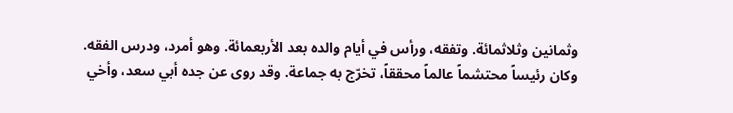وثمانين وثلاثمائة. وتفقه، ورأس في أيام والده بعد الأربعمائة. وهو أمرد، ودرس الفقه. وكان رئيساً محتشماً عالماً محققاً، تخرّج به جماعة. وقد روى عن جده أبي سعد، وأخي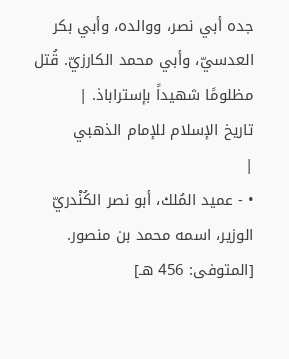جده أبي نصر، ووالده، وأبي بكر العدسيّ، وأبي محمد الكارزيّ. قُتل مظلومًا شهيداً بإستراباذ. |
تاريخ الإسلام للإمام الذهبي
|
• - عميد المُلك، أبو نصر الكُنْدريّ الوزير، اسمه محمد بن منصور. [المتوفى: 456 هـ]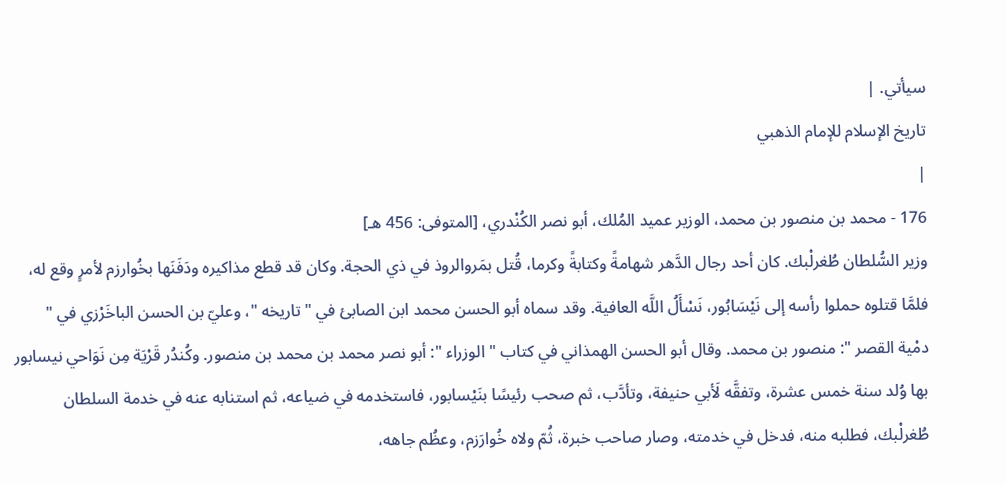سيأتي. |
تاريخ الإسلام للإمام الذهبي
|
176 - محمد بن منصور بن محمد، الوزير عميد المُلك، أبو نصر الكُنْدري، [المتوفى: 456 هـ]
وزير السُّلطان طُغرلْبك. كان أحد رجال الدَّهر شهامةً وكتابةً وكرما، قُتل بمَروالروذ في ذي الحجة. وكان قد قطع مذاكيره ودَفَنَها بخُوارزم لأمرٍ وقع له، فلمَّا قتلوه حملوا رأسه إلى نَيْسَابُور، نَسْأَلُ اللَّه العافية. وقد سماه أبو الحسن محمد ابن الصابئ في " تاريخه "، وعليّ بن الحسن الباخَرْزي في " دمْية القصر ": منصور بن محمد. وقال أبو الحسن الهمذاني في كتاب " الوزراء ": أبو نصر محمد بن محمد بن منصور. وكُندُر قَرْيَة مِن نَوَاحي نيسابور بها وُلد سنة خمس عشرة، وتفقَّه لَأبي حنيفة، وتأدَّب، ثم صحب رئيسًا بنَيْسابور، فاستخدمه في ضياعه، ثم استنابه عنه في خدمة السلطان طُغرلْبك، فطلبه منه، فدخل في خدمته، وصار صاحب خبرة، ثُمّ ولاه خُوارَزم، وعظُم جاهه،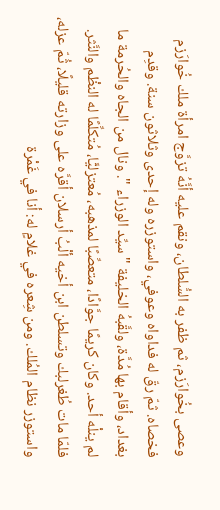وعصى بخُوارَزم، ثم ظفر به السُّلطان، ونقم عليه أنَّهُ تزوَّج امرأة ملك خُوارَزم فخصاه. ثمّ رقّ له فداواه وعوفي، واستوزره وله إحدى وثلاثون سنة. وقدِم بغداد، وأقام بها مُدَّة، ولقَّبهُ الخليفة " سيِّد الوزراء ". ونال من الجاه والحُرمة ما لم ينلْه أحد. وكان كريمًا جوَّادًا، متعصِّبًا لمذهبه، مُعتزليًّا، مُتكلِّمًا له النظْم والنَّثر. فلمّا مات طُغرلبك وتسلطن ابن أخيه ألْبُ أرسلان أقرَّه على وزارته قليلًا، ثُمّ عزله، واستوزر نظام المُلك. ومن شِعره في غلامٍ له: أنا في غَمْرة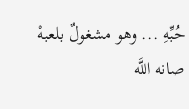حُبِّهِ ... وهو مشغولٌ بلعبهْ صانه اللَّه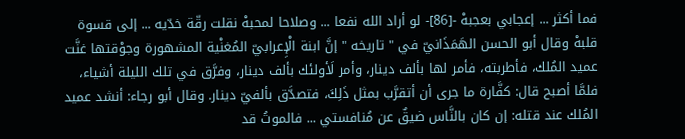فما أكثر ... إعجابي بعجبهْ -[86]- لو أراد الله نفعا ... وصلاحا لمحبهْ نقلت رقّة خدّيه ... إلى قسوة قلبهْ وقال أبو الحسن الهَمَذَانيّ في " تاريخه " إنَّ ابنة الْإِعرابيّ المُغنْية المشهورة وجوْقتها غنَّت عميد المُلك، فأطربته، فأمر لها بألف دينار، وأمر لَأولئك بألف دينار، وفرَّق في تلك الليلة أشياء، فلمَّا أصبح قال: كفَّارة ما جرى أن أتقرَّب بمثل ذَلِكَ، فتصدَّق بألفيّ دينار. وقال أبو رجاء: أنشد عميد المُلك عند قتله: إن كان بالنَّاس ضيقٌ عن مُنافستي ... فالموتُ قد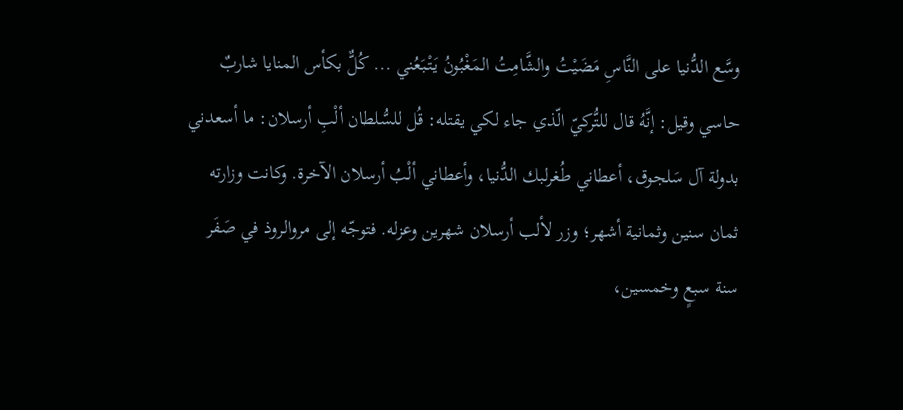وسَّع الدُّنيا على النَّاسِ مَضَيْتُ والشَّامِتُ المَغْبُونُ يَتْبَعُني ... كُلٌّ بكأس المنايا شاربٌ حاسي وقيل: إنَّهُ قال للتُّركيّ الّذي جاء لكي يقتله: قُل للسُّلطان ألْبِ أرسلان: ما أسعدني بدولة آل سَلجوق، أعطاني طُغرلبك الدُّنيا، وأعطاني ألْبُ أرسلان الآخرة. وكانت وزارته ثمان سنين وثمانية أشهر؛ وزر لألب أرسلان شهرين وعزله. فتوجّه إلى مروالروذ في صَفَر سنة سبعٍ وخمسين،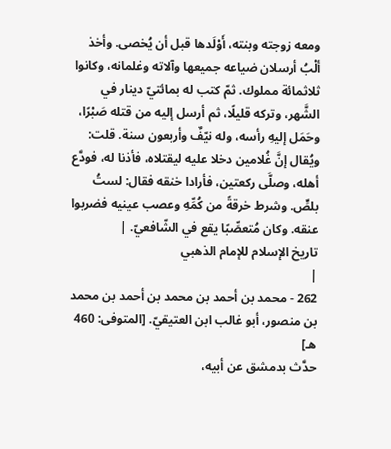ومعه زوجته وبنته، أَوْلَدها قبل أن يُخصى. وأخذ ألْبُ أرسلان ضياعه جميعها وآلاته وغلمانه، وكانوا ثلاثمائة مملوك. ثمّ كتب له بمائتيّ دينار في الشَّهر، وتركه قليلًا، ثم أرسل إليه من قتله صَبْرًا، وحَمَل إليهِ رأسه، وله نيّفٌ وأربعون سنة. قلت: ويُقال إنَّ غُلامين دخلا عليه ليقتلاه، فأذنا له، فودَّع أهله، وصلَّى ركعتين، فأرادا خنقه فقال: لستُ بلصٍّ. وشرط خرقةً من كُمِّهِ وعصب عينيه فضربوا عنقه. وكان مُتعصِّبًا يقع في الشّافعيّ. |
تاريخ الإسلام للإمام الذهبي
|
262 - محمد بن أحمد بن محمد بن أحمد بن محمد بن منصور، أبو غالب ابن العتيقيّ. [المتوفى: 460 هـ]
حدَّث بدمشق عن أبيه،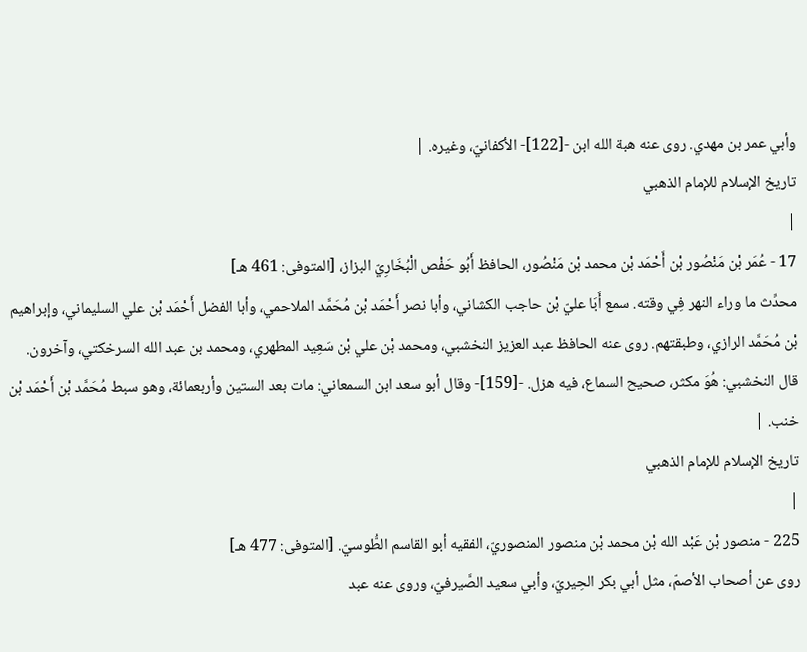وأبي عمر بن مهدي. روى عنه هبة الله ابن -[122]- الأكفانيّ، وغيره. |
تاريخ الإسلام للإمام الذهبي
|
17 - عُمَر بْن مَنْصُور بْن أَحْمَد بْن محمد بْن مَنْصُور، الحافظ أَبُو حَفْص الْبُخَارِيّ البزاز، [المتوفى: 461 هـ]
محدِّث ما وراء النهر فِي وقته. سمع أَبَا عليّ بْن حاجب الكشاني، وأبا نصر أَحْمَد بْن مُحَمَّد الملاحمي، وأبا الفضل أَحْمَد بْن علي السليماني، وإبراهيم بْن مُحَمَّد الرازي، وطبقتهم. روى عنه الحافظ عبد العزيز النخشبي، ومحمد بْن علي بْن سَعِيد المطهري، ومحمد بن عبد الله السرخكتي، وآخرون. قال النخشبي: هُوَ مكثر، صحيح السماع، فيه هزل. -[159]- وقال أبو سعد ابن السمعاني: مات بعد الستين وأربعمائة، وهو سبط مُحَمَّد بْن أَحْمَد بْن خنب. |
تاريخ الإسلام للإمام الذهبي
|
225 - منصور بْن عَبْد الله بْن محمد بْن منصور المنصوريّ، الفقيه أبو القاسم الطُّوسيّ. [المتوفى: 477 هـ]
روى عن أصحاب الأصمّ، مثل أبي بكر الحِيريّ، وأبي سعيد الصَّيرفيّ، وروى عنه عبد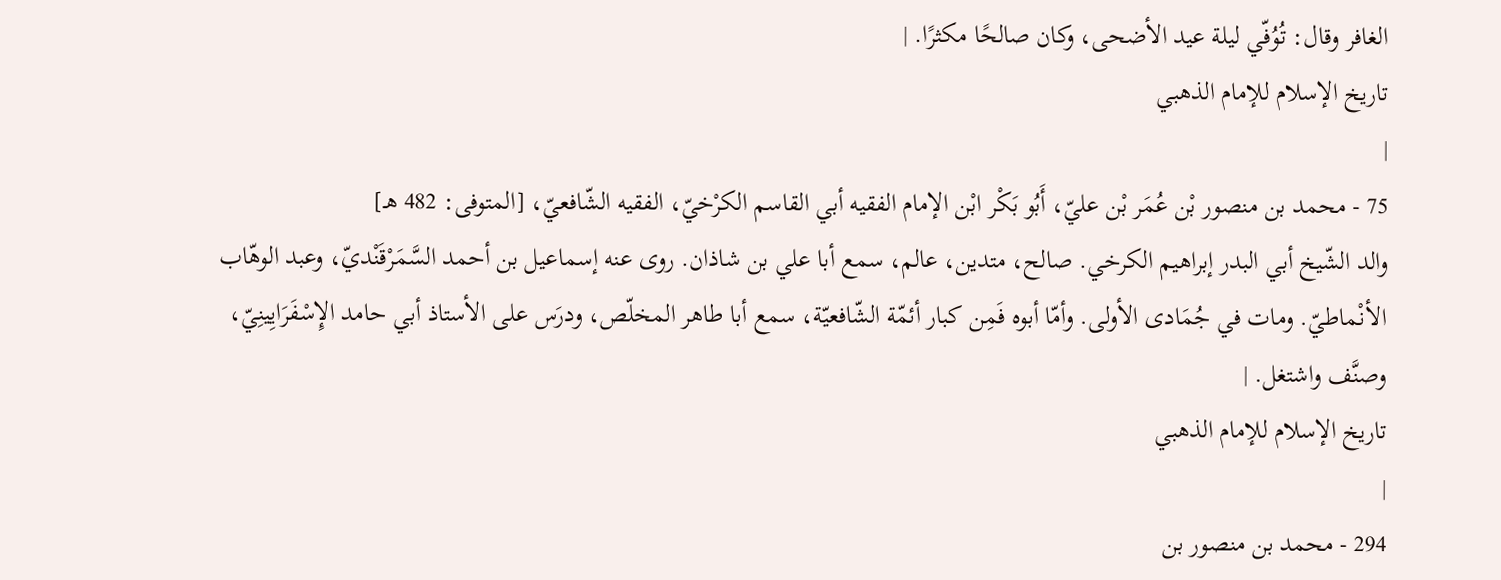الغافر وقال: تُوُفّي ليلة عيد الأضحى، وكان صالحًا مكثرًا. |
تاريخ الإسلام للإمام الذهبي
|
75 - محمد بن منصور بْن عُمَر بْن عليّ، أَبُو بَكْر ابْن الإمام الفقيه أبي القاسم الكرْخيّ، الفقيه الشّافعيّ، [المتوفى: 482 هـ]
والد الشّيخ أبي البدر إبراهيم الكرخي. صالح، متدين، عالم، سمع أبا علي بن شاذان. روى عنه إسماعيل بن أحمد السَّمَرْقَنْديّ، وعبد الوهّاب الأنْماطيّ. ومات في جُمَادى الأولى. وأمّا أبوه فَمِن كبار أئمّة الشّافعيّة، سمع أبا طاهر المخلّص، ودرَس على الأستاذ أبي حامد الإِسْفَرَايِينِيّ، وصنَّف واشتغل. |
تاريخ الإسلام للإمام الذهبي
|
294 - محمد بن منصور بن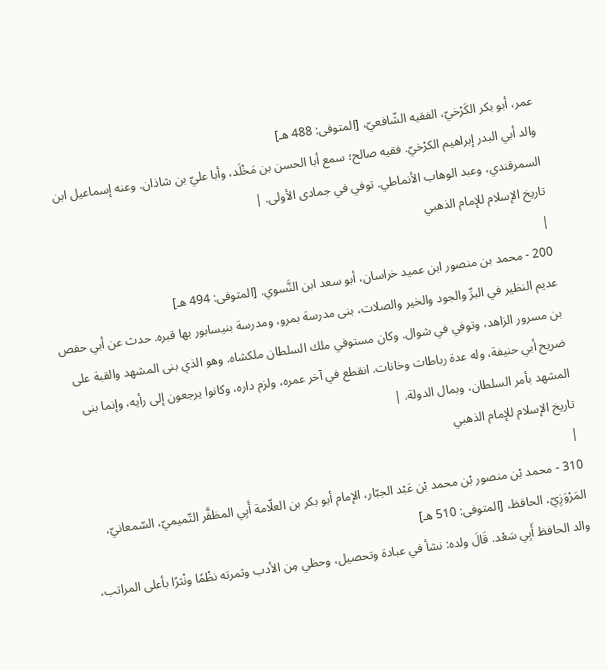عمر، أبو بكر الكَرْخيّ، الفقيه الشّافعيّ، [المتوفى: 488 هـ]
والد أبي البدر إبراهيم الكرْخيّ. فقيه صالح؛ سمع أبا الحسن بن مَخْلَد، وأبا عليّ بن شاذان. وعنه إسماعيل ابن السمرقندي، وعبد الوهاب الأنماطي. توفي في جمادى الأولى. |
تاريخ الإسلام للإمام الذهبي
|
200 - محمد بن منصور ابن عميد خراسان، أبو سعد ابن النَّسوي. [المتوفى: 494 هـ]
عديم النظير في البرِّ والجود والخير والصلات، بنى مدرسة بمرو، ومدرسة بنيسابور بها قبره. حدث عن أبي حفص بن مسرور الزاهد، وتوفي في شوال. وكان مستوفي ملك السلطان ملكشاه. وهو الذي بنى المشهد والقبة على ضريح أبي حنيفة، وله عدة رباطات وخانات. انقطع في آخر عمره، ولزم داره، وكانوا يرجعون إلى رأيه، وإنما بنى المشهد بأمر السلطان، وبمال الدولة. |
تاريخ الإسلام للإمام الذهبي
|
310 - محمد بْن منصور بْن محمد بْن عَبْد الجبّار، الإمام أبو بكر بن العلّامة أَبِي المظفَّر التّميميّ، السّمعانيّ، المَرْوَزِيّ، الحافظ، [المتوفى: 510 هـ]
والد الحافظ أَبِي سَعْد. قَالَ ولده: نشأ في عبادة وتحصيل، وحظي مِن الأدب وثمرته نظْمًا ونْثرًا بأعلى المراتب،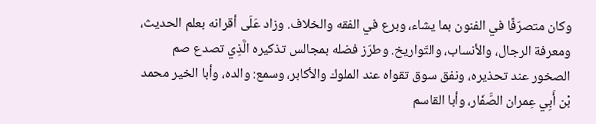وكان متصرّفًا في الفنون بما يشاء، وبرع في الفقه والخلاف. وزاد عَلَى أقرانه بعلم الحديث، ومعرفة الرجال، والأنساب، والتّواريخ. وطرّز فضله بمجالس تذكيره الَّذِي تصدع صم الصخور عند تحذيره، ونفق سوق تقواه عند الملوك والأكابر، وسمع: والده، وأبا الخير محمد بْن أَبِي عِمران الصَّفّار، وأبا القاسم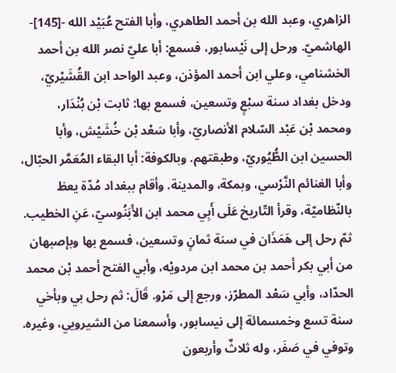الزاهري، وعبد الله بن أحمد الطاهري، وأبا الفتح عُبَيْد الله -[145]- الهاشميّ. ورحل إلى نَيْسابور، فسمع: أبا عليّ نصر الله بن أحمد الخشنامي، وعلي ابن أحمد المؤذن، وعبد الواحد ابن القُشَيْريّ، ودخل بغداد سنة سبْعٍ وتسعين، فسمع بها: ثابت بْن بُنْدَار، ومحمد بْن عَبْد السّلام الأنصاريّ، وأبا سَعْد بْن خُشَيْش، وأبا الحسين ابن الطُّيُوريّ، وطبقتهم. وبالكوفة: أبا البقاء المُعَمَّر الحبّال، وأبا الغنائم النَّرْسي، وبمكة، والمدينة. وأقام ببغداد مُدّة يعظ بالنّظاميّة، وقرأ التّاريخ عَلَى أَبِي محمد ابن الأَبَنُوسيّ، عَنِ الخطيب. ثمّ رحل إلى هَمَذَان في سنة ثمانٍ وتسعين، فسمع بها وبإصبهان من أبي بكر أحمد بن محمد ابن مردويْه، وأبي الفتح أحمد بْن محمد الحدّاد، وأبي سَعْد المطرّز، ورجع إلى مَرْو. قَالَ: ثم رحل بي وبأخي سنة تسع وخمسمائة إلى نيسابور، وأسمعنا من الشيرويي، وغيره. وتوفي في صَفَر، وله ثلاثٌ وأربعون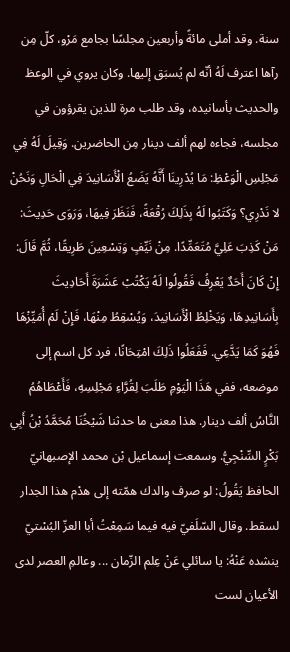سنة. وقد أملى مائةً وأربعين مجلسًا بجامع مَرْو، كلّ مِن رآها اعترف لَهُ أنّه لم يُسبَق إليها. وكان يروي في الوعظ والحديث بأسانيده، وقد طلب مرة للذين يقرؤون في مجلسه، فجاءه لهم ألف دينار مِن الحاضرين. وَقِيلَ لَهُ فِي مَجْلِسِ الْوَعْظِ: مَا يُدْرِينَا أَنَّهُ يَضَعُ الْأَسَانِيدَ فِي الْحَالِ وَنَحُنْ لا نَدْرِي؟ وَكَتَبُوا لَهُ بِذَلِكَ رُقْعَةً، فَنَظَرَ فِيهَا، وَرَوَى حَدِيثَ: مَنْ كَذِبَ عَلِيَّ مُتَعَمِّدًا. مِنْ نَيِّفٍ وَتِسْعِينَ طَرِيقًا، ثُمَّ قَالَ: إِنْ كَانَ أَحَدٌ يَعْرِفُ فَقُولُوا لَهُ يَكْتُبْ عَشَرَةَ أَحَادِيثَ بِأَسَانِيدِهَا، وَيَخْلِطُ الْأَسَانِيدَ، وَيُسْقِطُ مِنْهَا، فَإِنْ لَمْ أُمَيِّزْهَا فَهُوَ كَمَا يَدَّعِي. فَفَعَلُوا ذَلِكَ امْتِحَانًا، فرد كل اسم إلى موضعه، ففي هَذَا الْيَوْمِ طَلَبَ لِقُرَّاءِ مَجْلِسِهِ، فَأَعْطَاهُمُ النَّاسُ ألف دينار. هذا معنى ما حدثنا شَيْخُنَا مُحَمَّدُ بْنُ أَبِي بَكْرٍ السِّنْجِيُّ. وسمعت إسماعيل بْن محمد الإصبهانيّ الحافظ يَقُولُ: لو صرف والدك همّته إلى هدْم هذا الجدار لسقط. وقال السّلَفيّ فيه فيما سَمِعْتُ أبا العزّ البُسْتيّ ينشده عَنْهُ: يا سائلي عَنْ عِلم الزّمان ... وعالمِ العصر لدى الأعيان لست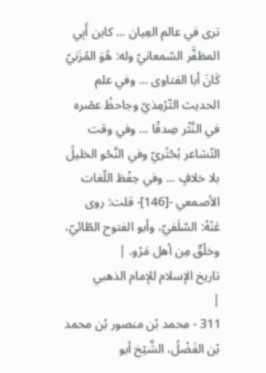ترى في عالم العِيان ... كابن أَبِي المظفَّر السّمعانيّ وله: هُوَ المُزَنيّ كَانَ أبا الفتاوى ... وفي علم الحديث التّرْمِذيّ وجاحظُ عصْره في النَّثْر صِدقْا ... وفي وقت التّشاعر بُحْتُريّ وفي النَّحْو الخليلُ بلا خلافٍ ... وفي حِفْظ اللّغات الأصمعي -[146]- قلت: روى عَنْهُ: السّلَفيّ، وأبو الفتوح الطّائيّ، وخلْقٌ مِن أهل مَرْو. |
تاريخ الإسلام للإمام الذهبي
|
311 - محمد بْن منصور بْن محمد بْن الفَضْلُ، الشَّيْخ أبو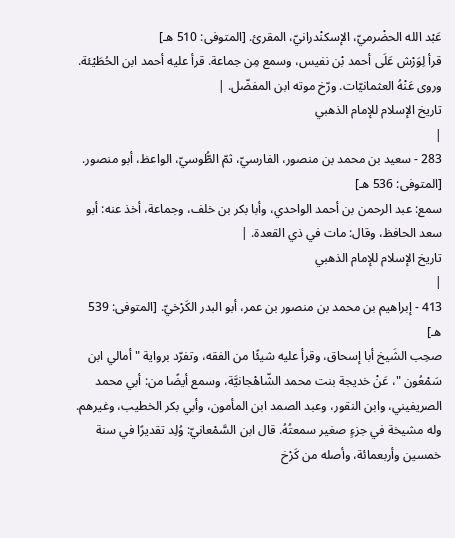عَبْد الله الحضْرميّ، الإسكنْدرانيّ، المقرئ. [المتوفى: 510 هـ]
قرأ لِوَرْش عَلَى أحمد بْن نفيس، وسمع مِن جماعة. قرأ عليه أحمد ابن الحُطَيْئة. وروى عَنْهُ العثمانيّات. ورّخ موته ابن المفضّل. |
تاريخ الإسلام للإمام الذهبي
|
283 - سعيد بن محمد بن منصور، الفارسيّ، ثمّ الطُّوسيّ، الواعظ، أبو منصور. [المتوفى: 536 هـ]
سمع: عبد الرحمن بن أحمد الواحدي، وأبا بكر بن خلف، وجماعة، أخذ عنه: أبو سعد الحافظ، وقال: مات في ذي القعدة. |
تاريخ الإسلام للإمام الذهبي
|
413 - إبراهيم بن محمد بن منصور بن عمر، أبو البدر الكَرْخيّ. [المتوفى: 539 هـ]
صحِب الشَيخ أبا إسحاق، وقرأ عليه شيئًا من الفقه، وتفرّد برواية " أمالي ابن سَمْعُون "، عَنْ خديجة بنت محمد الشّاهْجانيَّة، وسمع أيضًا من: أبي محمد الصريفيني، وابن النقور، وعبد الصمد ابن المأمون، وأبي بكر الخطيب، وغيرهم. وله مشيخة في جزءٍ صغير سمعتُهُ. قال ابن السَّمْعانيّ: وُلِد تقديرًا في سنة خمسين وأربعمائة، وأصله من كَرْخ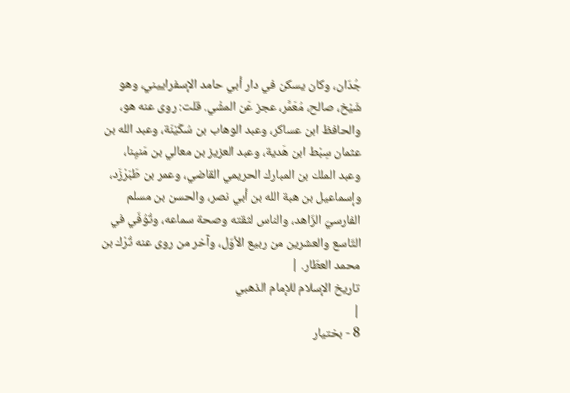جُدّان، وكان يسكن في دار أبي حامد الإسفراييني، وهو شَيْخ، صالح، مُعَمَّر، عجز عَن المشْي. قلت: روى عنه هو، والحافظ ابن عساكر، وعبد الوهاب بن سُكَيْنَة، وعبد الله بن عثمان سِبْط ابن هَدية، وعبد العزيز بن معالي بن مَنيِنا، وعبد الملك بن المبارك الحريمي القاضي، وعمر بن طَبَرْزَد، وإسماعيل بن هبة الله بن أبي نصر، والحسن بن مسلم الفارسيّ الزّاهد، والناس لثقته وصحة سماعه، وتُوُفّي في التّاسع والعشرين من ربيع الأوّل، وآخر من روى عنه تُرْك بن محمد العطّار. |
تاريخ الإسلام للإمام الذهبي
|
8 - بختيار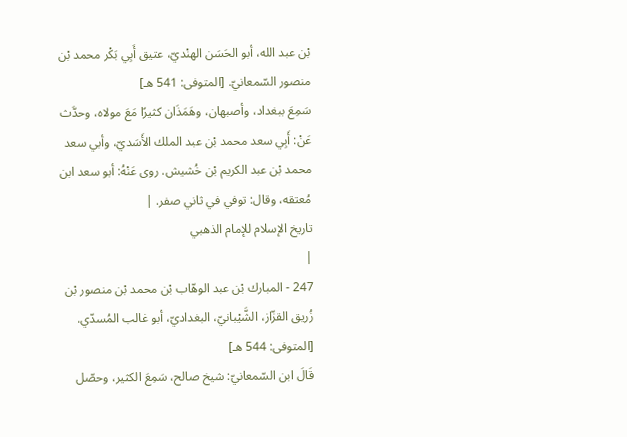بْن عبد الله، أبو الحَسَن الهنْديّ، عتيق أَبِي بَكْر محمد بْن منصور السّمعانيّ. [المتوفى: 541 هـ]
سَمِعَ ببغداد، وأصبهان، وهَمَذَان كثيرًا مَعَ مولاه، وحدَّث عَنْ: أَبِي سعد محمد بْن عبد الملك الأَسَديّ، وأبي سعد محمد بْن عبد الكريم بْن خُشيش. روى عَنْهُ: أبو سعد ابن مُعتقه، وقال: توفي في ثاني صفر. |
تاريخ الإسلام للإمام الذهبي
|
247 - المبارك بْن عبد الوهّاب بْن محمد بْن منصور بْن زُريق القزّاز، الشَّيْبانيّ، البغداديّ، أبو غالب المُسدّي. [المتوفى: 544 هـ]
قَالَ ابن السّمعانيّ: شيخ صالح، سَمِعَ الكثير، وحصّل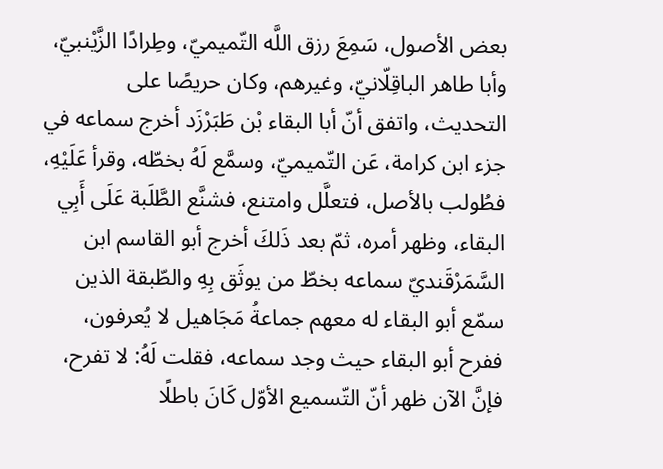بعض الأصول، سَمِعَ رزق اللَّه التّميميّ، وطِرادًا الزَّيْنبيّ، وأبا طاهر الباقِلّانيّ، وغيرهم، وكان حريصًا على التحديث، واتفق أنّ أبا البقاء بْن طَبَرْزَد أخرج سماعه في جزء ابن كرامة، عَن التّميميّ، وسمَّع لَهُ بخطّه، وقرأ عَلَيْهِ، فطُولب بالأصل، فتعلَّل وامتنع، فشنَّع الطَّلَبة عَلَى أَبِي البقاء، وظهر أمره، ثمّ بعد ذَلكَ أخرج أبو القاسم ابن السَّمَرْقَنديّ سماعه بخطّ من يوثَق بِهِ والطّبقة الذين سمّع أبو البقاء له معهم جماعةُ مَجَاهيل لا يُعرفون، ففرح أبو البقاء حيث وجد سماعه، فقلت لَهُ: لا تفرح، فإنَّ الآن ظهر أنّ التّسميع الأوّل كَانَ باطلًا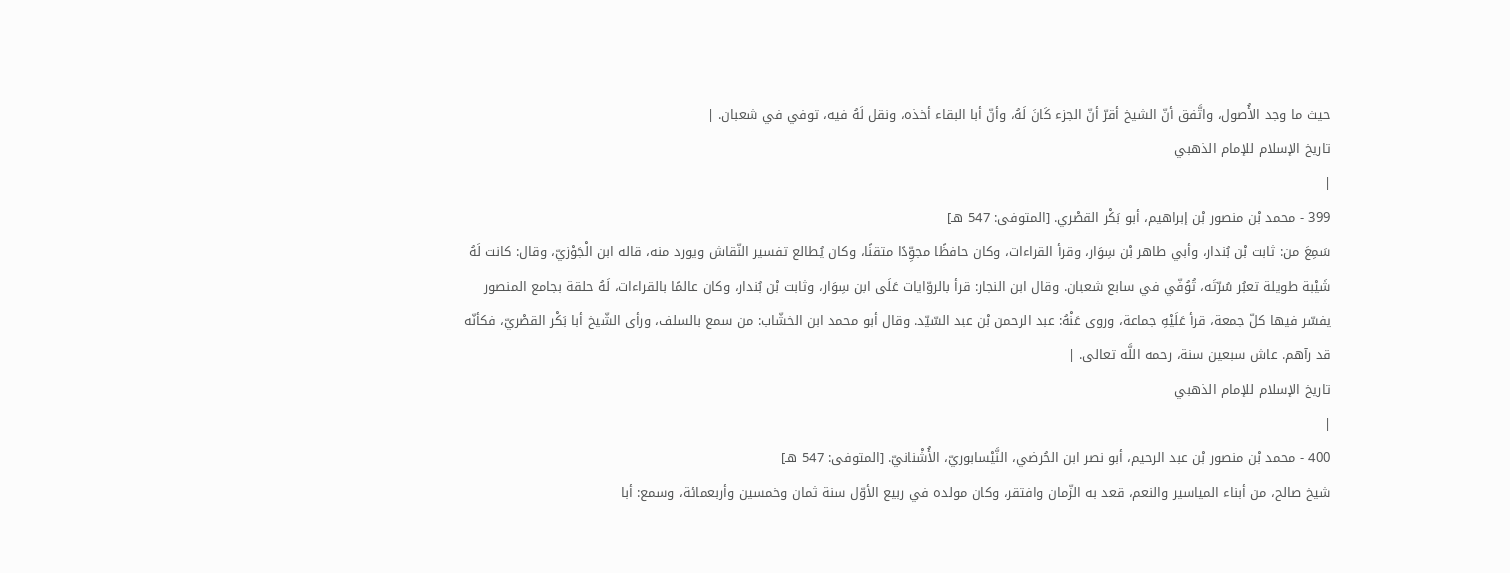حيث ما وجد الأُصول، واتَّفق أنّ الشيخ أقرّ أنّ الجزء كَانَ لَهُ، وأنّ أبا البقاء أخذه، ونقل لَهُ فيه، توفي في شعبان. |
تاريخ الإسلام للإمام الذهبي
|
399 - محمد بْن منصور بْن إبراهيم، أبو بَكْر القصْري. [المتوفى: 547 هـ]
سَمِعَ من: ثابت بْن بُندار، وأبي طاهر بْن سِوَار، وقرأ القراءات، وكان حافظًا مجوِّدًا متقنًا، وكان يُطالع تفسير النّقاش ويورد منه، قاله ابن الْجَوْزيّ، وقال: كانت لَهُ شَيْبة طويلة تعبُر سُرّتَه، تُوُفّي في سابع شعبان. وقال ابن النجار: قرأ بالروّايات عَلَى ابن سِوَار، وثابت بْن بُندار، وكان عالمًا بالقراءات، لَهُ حلقة بجامع المنصور يفسّر فيها كلّ جمعة، قرأ عَلَيْهِ جماعة، وروى عَنْهُ: عبد الرحمن بْن عبد السّيّد. وقال أبو محمد ابن الخشّاب: من سمع بالسلف، ورأى الشّيخ أبا بَكْر القصْريّ، فكأنّه قد رآهم. عاش سبعين سنة، رحمه اللَّه تعالى. |
تاريخ الإسلام للإمام الذهبي
|
400 - محمد بْن منصور بْن عبد الرحيم، أبو نصر ابن الحُرضي، النَّيْسابوريّ، الأُشْنانيّ. [المتوفى: 547 هـ]
شيخ صالح، من أبناء المياسير والنعم، قعد به الزّمان وافتقر، وكان مولده في ربيع الأوّل سنة ثمان وخمسين وأربعمائة، وسمع: أبا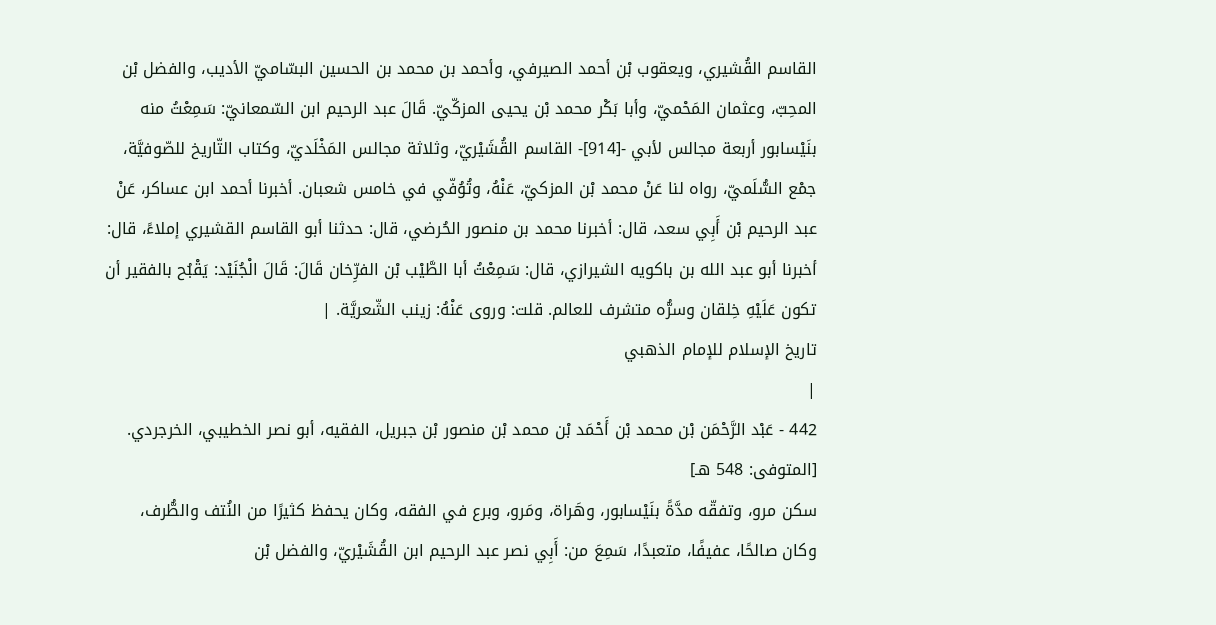القاسم القُشيري، ويعقوب بْن أحمد الصيرفي، وأحمد بن محمد بن الحسين البسّاميّ الأديب، والفضل بْن المحِبّ، وعثمان المَحْميّ، وأبا بَكْر محمد بْن يحيى المزكّيّ. قَالَ عبد الرحيم ابن السّمعانيّ: سَمِعْتُ منه بنَيْسابور أربعة مجالس لأبي -[914]- القاسم القُشَيْريّ، وثلاثة مجالس المَخْلَديّ، وكتاب التّاريخ للصّوفيَّة، جمْع السُّلَميّ، رواه لنا عَنْ محمد بْن المزكيّ، عَنْهُ، وتُوُفّي في خامس شعبان. أخبرنا أحمد ابن عساكر، عَنْ عبد الرحيم بْن أَبِي سعد، قال: أخبرنا محمد بن منصور الحُرضي، قال: حدثنا أبو القاسم القشيري إملاءً، قال: أخبرنا أبو عبد الله بن باكويه الشيرازي، قال: سَمِعْتُ أبا الطَّيْب بْن الفرِّخان قَالَ: قَالَ الْجُنَيْد: يَقْبُح بالفقير أن تكون عَلَيْهِ خِلقان وسرُّه متشرف للعالم. قلت: وروى عَنْهُ: زينب الشّعريَّة. |
تاريخ الإسلام للإمام الذهبي
|
442 - عَبْد الرَّحْمَن بْن محمد بْن أَحْمَد بْن محمد بْن منصور بْن جبريل، الفقيه، أبو نصر الخطيبي، الخرجردي. [المتوفى: 548 هـ]
سكن مرو، وتفقّه مدَّةً بنَيْسابور، وهَراة، ومَرو، وبرع في الفقه، وكان يحفظ كثيرًا من النُتف والطُّرف، وكان صالحًا، عفيفًا، متعبدًا، سَمِعَ من: أَبِي نصر عبد الرحيم ابن القُشَيْريّ، والفضل بْن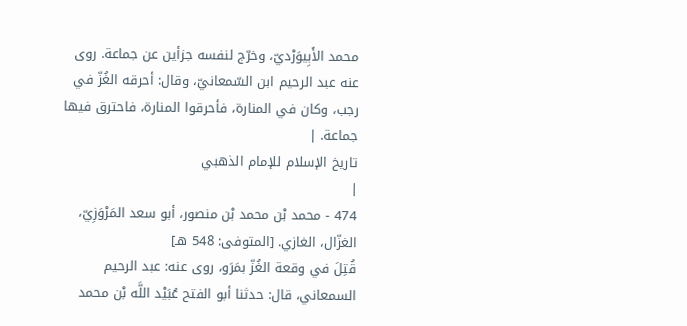محمد الأَبِيوَرْديّ، وخرّج لنفسه جزأين عن جماعة. روى عنه عبد الرحيم ابن السّمعانيّ، وقال: أحرقه الغُزّ في رجب، وكان في المنارة، فأحرقوا المنارة، فاحترق فيها جماعة. |
تاريخ الإسلام للإمام الذهبي
|
474 - محمد بْن محمد بْن منصور، أبو سعد المَرْوَزِيّ، الغزّال، الغازي. [المتوفى: 548 هـ]
قُتِلَ في وقعة الغُزّ بمَرَو، روى عنه: عبد الرحيم السمعاني، قال: حدثنا أبو الفتح عُبَيْد اللَّه بْن محمد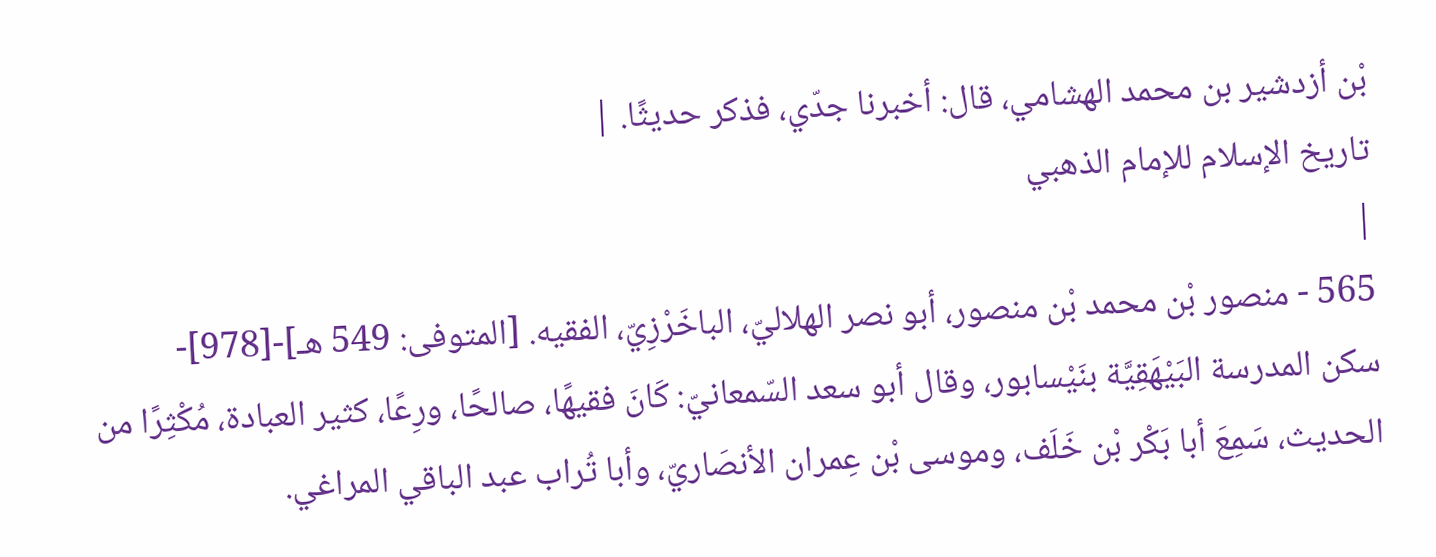بْن أزدشير بن محمد الهشامي، قال: أخبرنا جدّي، فذكر حديثًا. |
تاريخ الإسلام للإمام الذهبي
|
565 - منصور بْن محمد بْن منصور، أبو نصر الهلاليّ، الباخَرْزِيّ، الفقيه. [المتوفى: 549 هـ]-[978]-
سكن المدرسة البَيْهَقِيَّة بنَيْسابور، وقال أبو سعد السّمعانيّ: كَانَ فقيهًا، صالحًا، ورِعًا، كثير العبادة، مُكْثِرًا من الحديث، سَمِعَ أبا بَكْر بْن خَلَف، وموسى بْن عِمران الأنصَاريّ، وأبا تُراب عبد الباقي المراغي.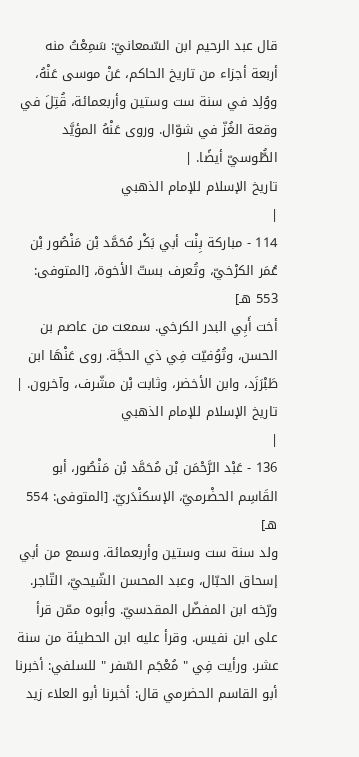قال عبد الرحيم ابن السّمعانيّ: سَمِعْتُ منه أربعة أجزاء من تاريخ الحاكم، عَنْ موسى عَنْهُ، ووُلِد في سنة ست وستين وأربعمائة، قُتِلَ في وقعة الغُزّ في شوّال. وروى عَنْهُ المؤيَّد الطُّوسيّ أيضًا. |
تاريخ الإسلام للإمام الذهبي
|
114 - مباركة بِنْت أبي بَكْر مُحَمَّد بْن مَنْصُور بْن عُمَر الكرْخيّ، وتُعرف بستّ الأخوة، [المتوفى: 553 هـ]
أخت أَبِي البدر الكرخي. سمعت من عاصم بن الحسن، وتُوُفيّت فِي ذي الحجَّة. روى عَنْهَا ابن طَبْرَزَد، وابن الأخضر، وثابت بْن مشّرف، وآخرون. |
تاريخ الإسلام للإمام الذهبي
|
136 - عَبْد الرَّحْمَن بْن مُحَمَّد بْن مَنْصُور، أبو القَاسِم الحضْرميّ، الإسكنْدَريّ. [المتوفى: 554 هـ]
ولد سنة ست وستين وأربعمائة. وسمع من أبي إسحاق الحبّال، وعبد المحسن الشّيحيّ، التّاجر. ورّخه ابن المفضّل المقدسيّ. وأبوه ممّن قرأ على ابن نفيس. وقرأ عليه ابن الحطيئة من سنة عشر. ورأيت فِي " مُعْجَم السّفر " للسلفي: أخبرنا أبو القاسم الحضرمي قال: أخبرنا أبو العلاء زيد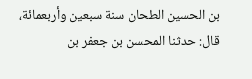بن الحسين الطحان سنة سبعين وأربعمائة، قال: حدثنا المحسن بن جعفر بن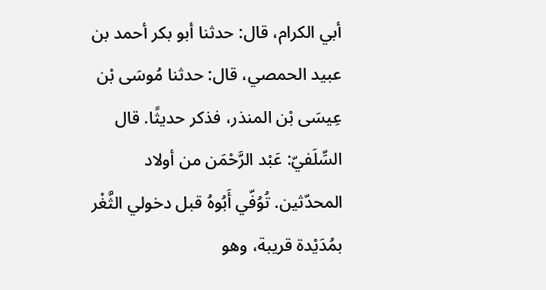أبي الكرام، قال: حدثنا أبو بكر أحمد بن عبيد الحمصي، قال: حدثنا مُوسَى بْن عِيسَى بْن المنذر، فذكر حديثًا. قال السِّلَفيّ: عَبْد الرَّحْمَن من أولاد المحدّثين. تُوُفّي أَبُوهُ قبل دخولي الثَّغْر بمُدَيْدة قريبة، وهو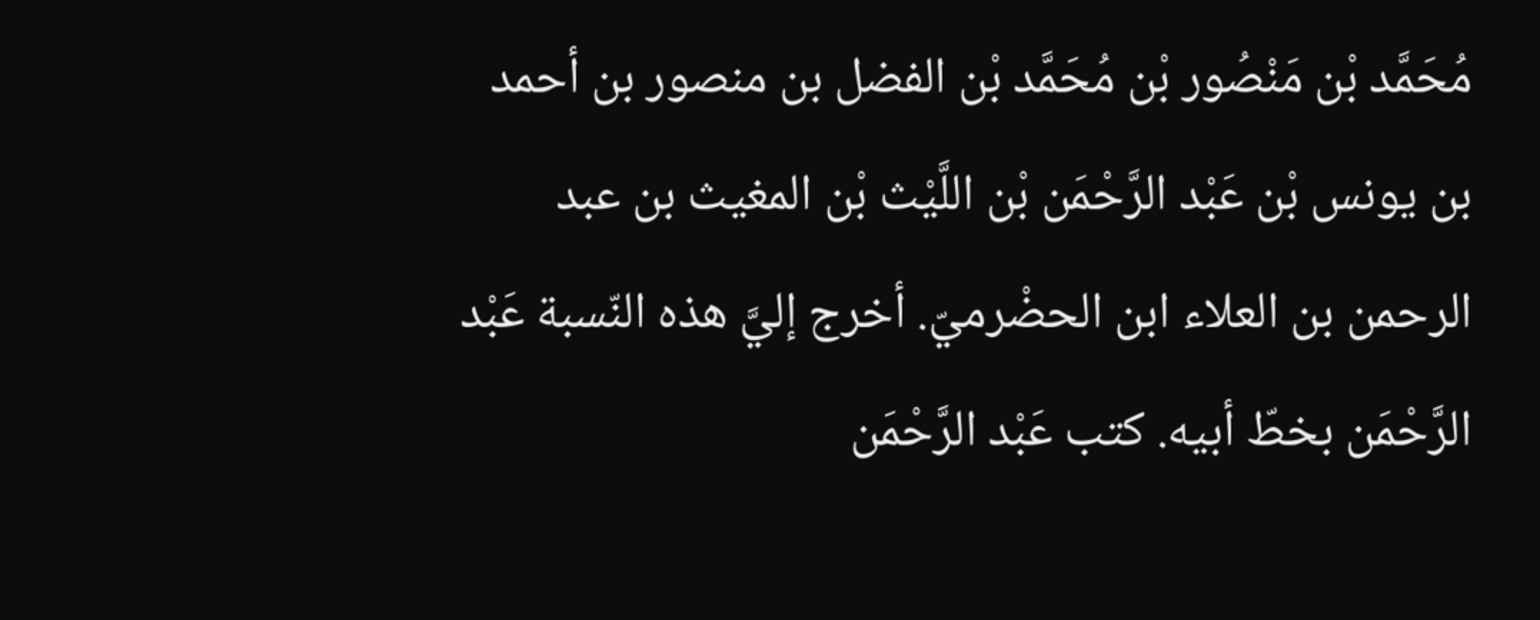مُحَمَّد بْن مَنْصُور بْن مُحَمَّد بْن الفضل بن منصور بن أحمد بن يونس بْن عَبْد الرَّحْمَن بْن اللَّيْث بْن المغيث بن عبد الرحمن بن العلاء ابن الحضْرميّ. أخرج إليَّ هذه النّسبة عَبْد الرَّحْمَن بخطّ أبيه. كتب عَبْد الرَّحْمَن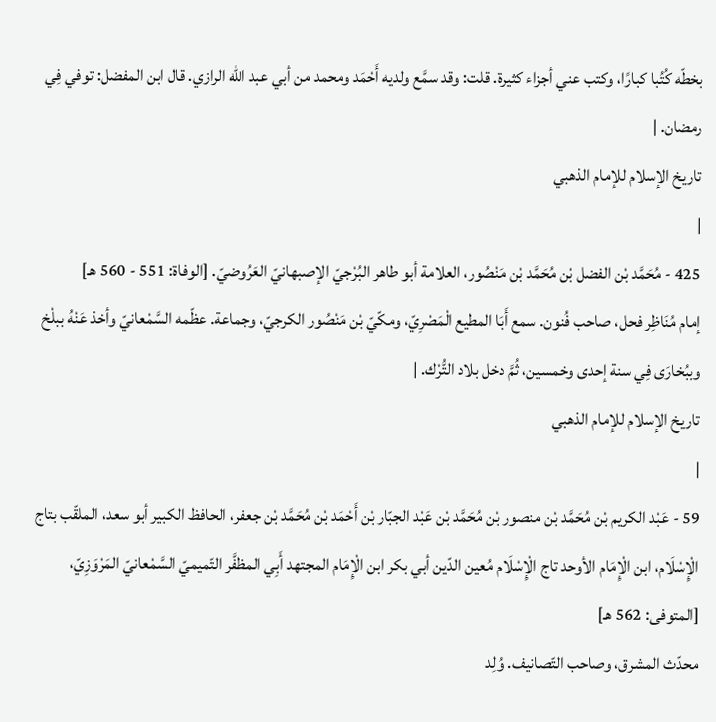بخطّه كُتُبا كبارًا، وكتب عني أجزاء كثيرة. قلت: وقد سمَّع ولديه أَحْمَد ومحمد من أبي عبد الله الرازي. قال ابن المفضل: توفي فِي رمضان. |
تاريخ الإسلام للإمام الذهبي
|
425 - مُحَمَّد بْن الفضل بْن مُحَمَّد بْن مَنْصُور، العلامة أبو طاهر البُرْجيّ الإصبهانيّ العَرُوضيّ. [الوفاة: 551 - 560 هـ]
إمام مُنَاظِر فحل، صاحب فُنون. سمع أَبَا المطيع الْمَصْرِيّ، ومكّيّ بْن مَنْصُور الكرجيّ، وجماعة. عظّمه السَّمْعانيّ وأخذ عَنْهُ ببلْخ وببُخارَى فِي سنة إحدى وخمسين، ثُمَّ دخل بلاد التُّرْك. |
تاريخ الإسلام للإمام الذهبي
|
59 - عَبْد الكريم بْن مُحَمَّد بْن منصور بْن مُحَمَّد بْن عَبْد الجبّار بْن أَحْمَد بْن مُحَمَّد بْن جعفر، الحافظ الكبير أبو سعد، الملقّب بتاج الْإِسْلَام، ابن الْإِمَام الأوحد تاج الْإِسْلَام مُعين الدّين أبي بكر ابن الْإِمَام المجتهد أَبِي المظفَّر التّميميّ السَّمْعانيّ المَرْوَزِيّ، [المتوفى: 562 هـ]
محدّث المشرق، وصاحب التّصانيف. وُلِد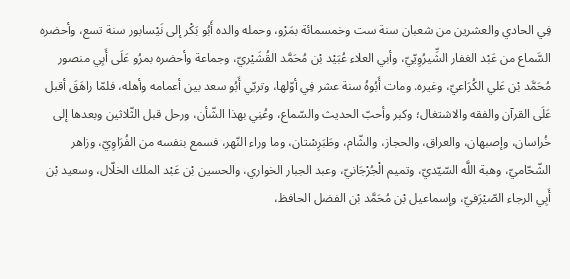فِي الحادي والعشرين من شعبان سنة ست وخمسمائة بمَرْو، وحمله والده أَبُو بَكْر إلى نَيْسابور سنة تسع، وأحضره السَّماع من عَبْد الغفار الشِّيرُوِيّيّ، وأبي العلاء عُبَيْد بْن مُحَمَّد القُشَيْريّ، وجماعة وأحضره بمرُو عَلَى أَبِي منصور مُحَمَّد بْن عَلي الكُرَاعيّ، وغيره. ومات أَبُوهُ سنة عشر فِي أوّلها، وتربّي أَبُو سعد بين أعمامه وأهله، فلمّا راهَقَ أقبل عَلَى القرآن والفقه والاشتغال؛ وكبر وأحبّ الحديث والسّماع، وعُنِي بهذا الشّأن، ورحل قبل الثّلاثين وبعدها إلى خُراسان، وإصبهان، والعراق، والحجاز، والشّام، وطَبَرِسْتان، وما وراء النّهر، فسمع بنفسه من الفُرَاوِيّ، وزاهر الشّحّاميّ، وهبة اللَّه السّيّديّ، وتميم الْجُرْجَانيّ، وعبد الجبار الخواري، والحسين بْن عَبْد الملك الخلّال، وسعيد بْن أَبِي الرجاء الصّيْرَفيّ، وإسماعيل بْن مُحَمَّد بْن الفضل الحافظ،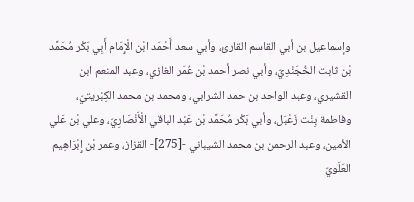وإسماعيل بن أبي القاسم القارئ، وأبي سعد أَحْمَد ابْن الْإِمَام أَبِي بَكْر مُحَمَّد بْن ثابت الخُجَنْدِيّ، وأبي نصر أحمد بْن عُمَر الغازي، وعبد المنعم ابن القشيري، وعبد الواحد بن حمد الشرابي، ومحمد بن محمد الكِبْريتيّ، وفاطمة بِنْت زَعْبَل، وأبي بَكْر مُحَمَّد بْن عَبْد الباقي الْأَنْصَارِيّ، وعلي بْن عَلي الأمين، وعبد الرحمن بن محمد الشيباني -[275]- القزاز، وعمر بْن إِبْرَاهِيم العَلَويّ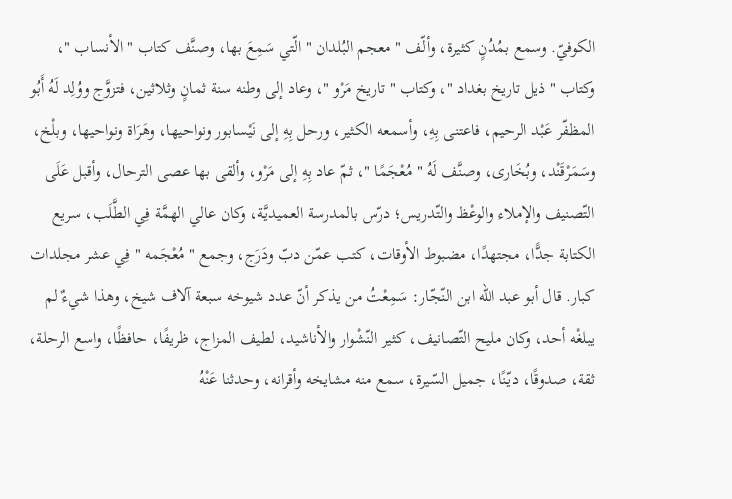الكوفيّ. وسمع بمُدُنٍ كثيرة، وألّف " معجم البُلدان " الّتي سَمِعَ بها، وصنَّف كتاب " الأنساب "، وكتاب " ذيل تاريخ بغداد "، وكتاب " تاريخ مَرْو "، وعاد إلى وطنه سنة ثمانٍ وثلاثين، فتزوَّج ووُلِد لَهُ أَبُو المظفّر عَبْد الرحيم، فاعتنى بِهِ، وأسمعه الكثير، ورحل بِهِ إلى نَيْسابور ونواحيها، وهَرَاة ونواحيها، وبلْخ، وسَمَرْقَنْد، وبُخَارى، وصنَّف لَهُ " مُعْجَمًا "، ثمّ عاد بِهِ إلى مَرْو، وألقى بها عصى الترحال، وأقبل عَلَى التّصنيف والإملاء والوعْظ والتّدريس؛ درّس بالمدرسة العميديَّة، وكان عالي الهمَّة فِي الطَّلَب، سريع الكتابة جدًّا، مجتهدًا، مضبوط الأوقات، كتب عمّن دبّ ودَرَج، وجمع " مُعْجَمه " فِي عشر مجلدات كبار. قال أبو عبد الله ابن النّجّار: سَمِعْتُ من يذكر أنّ عدد شيوخه سبعة آلاف شيخ، وهذا شيءٌ لم يبلغْه أحد، وكان مليح التّصانيف، كثير النّشْوار والأناشيد، لطيف المزاج، ظريفًا، حافظًا، واسع الرحلة، ثقة، صدوقًا، ديّنًا، جميل السّيرة، سمع منه مشايخه وأقرانه، وحدثنا عَنْهُ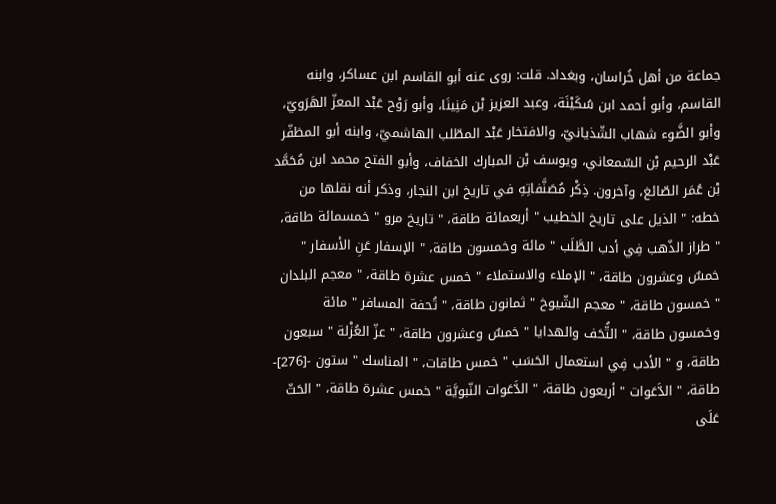جماعة من أهل خُراسان، وبغداد. قلت: روى عنه أبو القاسم ابن عساكر، وابنه القاسم، وأبو أحمد ابن سُكَيْنَة، وعبد العزيز بْن مَنِينَا، وأبو رَوْح عَبْد المعزّ الهَرَويّ، وأبو الضَّوء شهاب الشّذيانيّ، والافتخار عَبْد المطّلب الهاشميّ، وابنه أبو المظفّر عَبْد الرحيم بْن السّمعاني، ويوسف بْن المبارك الخفاف، وأبو الفتح محمد ابن مُحَمَّد بْن عُمَر الصّائغ، وآخرون. ذِكْر مُصَنَّفاتِهِ في تاريخ ابن النجار، وذكر أنه نقلها من خطه: " الذيل على تاريخ الخطيب " أربعمائة طاقة، " تاريخ مرو " خمسمائة طاقة، " طراز الذّهب فِي أدب الطَّلَب " مائة وخمسون طاقة، " الإسفار عَنِ الأسفار " خمسٌ وعشرون طاقة، " الإملاء والاستملاء " خمس عشرة طاقة، " معجم البلدان " خمسون طاقة، " معجم الشّيوخ " ثمانون طاقة، " تُحفة المسافر " مائة وخمسون طاقة، " التُّحَف والهدايا " خمسٌ وعشرون طاقة، " عزّ العُزْلة " سبعون طاقة، و " الأدب فِي استعمال الحَسَب " خمس طاقات، " المناسك " ستون -[276]- طاقة، " الدَّعَوات " أربعون طاقة، " الدَّعَوات النّبويَّة " خمس عشرة طاقة، " الحَثّ عَلَى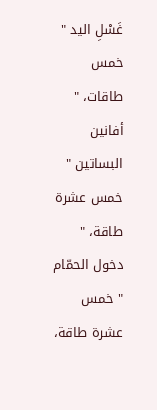غَسْلِ اليد " خمس طاقات، " أفانين البساتين " خمس عشرة طاقة، " دخول الحمّام " خمس عشرة طاقة،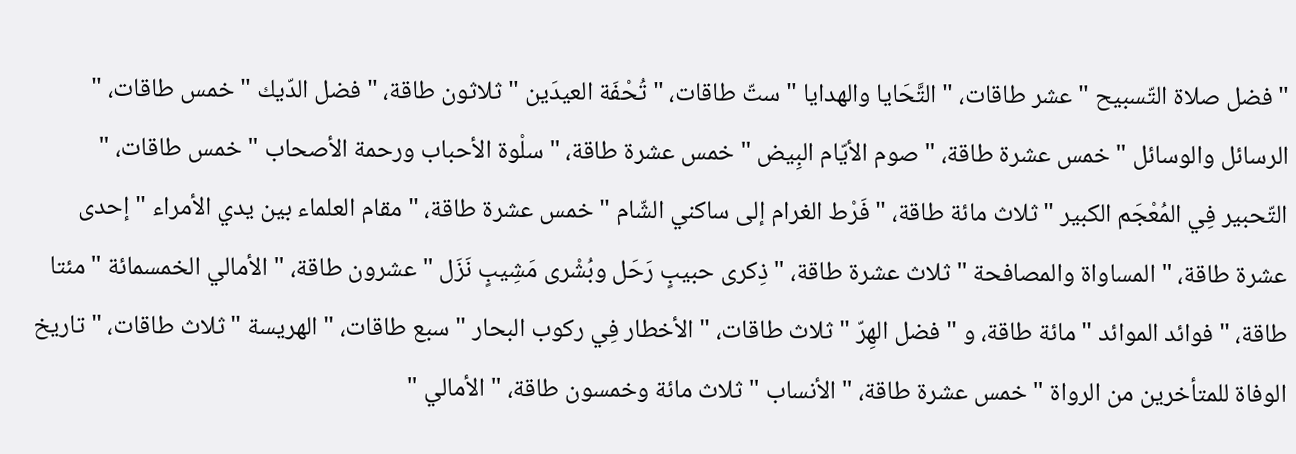" فضل صلاة التّسبيح " عشر طاقات، " التَّحَايا والهدايا " ستّ طاقات، " تُحْفَة العيدَين " ثلاثون طاقة، " فضل الدّيك " خمس طاقات، " الرسائل والوسائل " خمس عشرة طاقة، " صوم الأيّام البِيض " خمس عشرة طاقة، " سلْوة الأحباب ورحمة الأصحاب " خمس طاقات، " التّحبير فِي المُعْجَم الكبير " ثلاث مائة طاقة، " فَرْط الغرام إلى ساكني الشّام " خمس عشرة طاقة، " مقام العلماء بين يدي الأمراء " إحدى عشرة طاقة، " المساواة والمصافحة " ثلاث عشرة طاقة، " ذِكرى حبيبٍ رَحَل وبُشْرى مَشِيبٍ نَزَل " عشرون طاقة، " الأمالي الخمسمائة " مئتا طاقة، " فوائد الموائد " مائة طاقة، و " فضل الهِرّ " ثلاث طاقات، " الأخطار فِي ركوب البحار " سبع طاقات، " الهريسة " ثلاث طاقات، " تاريخ الوفاة للمتأخرين من الرواة " خمس عشرة طاقة، " الأنساب " ثلاث مائة وخمسون طاقة، " الأمالي "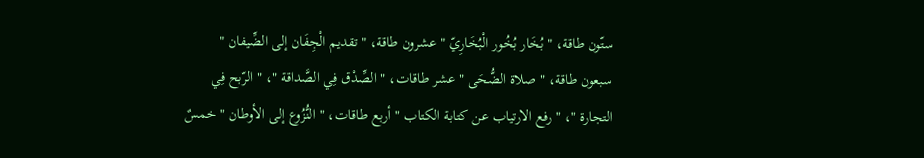ستّون طاقة، " بُخَار بُخُور الْبُخَارِيّ " عشرون طاقة، " تقديم الْجِفَان إلى الضِّيفان " سبعون طاقة، " صلاة الضُّحَى " عشر طاقات، " الصِّدْق فِي الصَّداقة "، " الرّبح فِي التجارة "، " رفع الارتياب عن كتابة الكتاب " أربع طاقات، " النُّزُوع إلى الأوطان " خمسٌ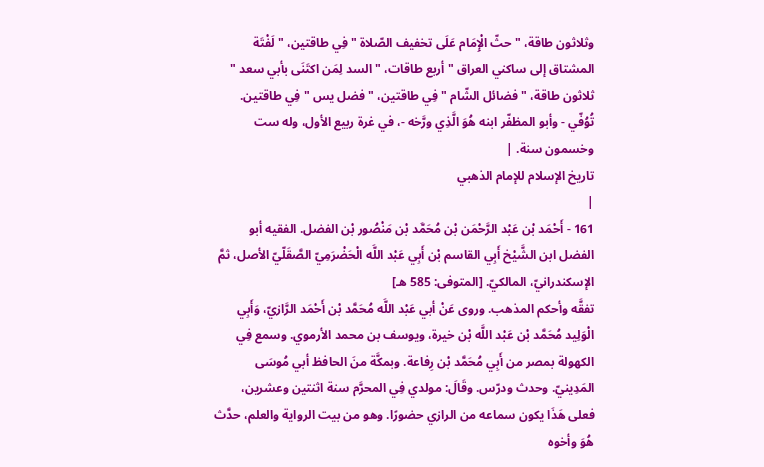وثلاثون طاقة، " حثّ الْإِمَام عَلَى تخفيف الصّلاة " فِي طاقتين، " لَفْتَة المشتاق إلى ساكني العراق " أربع طاقات، " السد لِمَن اكتَنَى بأبي سعد " ثلاثون طاقة، " فضائل الشّام " فِي طاقتين، " فضل يس " فِي طاقتين. تُوُفّي - وأبو المظفّر ابنه هُوَ الَّذِي ورَّخه -، في غرة ربيع الأول، وله ست وخسمون سنة. |
تاريخ الإسلام للإمام الذهبي
|
161 - أَحْمَد بْن عَبْد الرَّحْمَن بْن مُحَمَّد بْن مَنْصُور بْن الفضل. الفقيه أبو الفضل ابن الشَّيْخ أَبِي القاسم بْن أَبِي عَبْد اللَّه الْحَضْرَمِيّ الصَّقَلّيّ الأصل، ثمَّ الإسكندرانيّ، المالكيّ. [المتوفى: 585 هـ]
تفقَّه وأحكم المذهب. وروى عَنْ أبي عَبْد اللَّه مُحَمَّد بْن أَحْمَد الرَّازيّ، وَأَبِي الْوَلِيد مُحَمَّد بْن عَبْد اللَّه بْن خيرة، ويوسف بن محمد الأرموي. وسمع فِي الكهولة بمصر من أَبِي مُحَمَّد بْن رِفاعة. وبمكَّة منَ الحافظ أبي مُوسَى المَدِينيّ. وحدث ودرّس. وقَالَ: مولدي فِي المحرَّم سنة اثنتين وعشرين، فعلى هَذَا يكون سماعه من الرازي حضورًا. وهو من بيت الرواية والعلم، حدَّث هُوَ وأخوه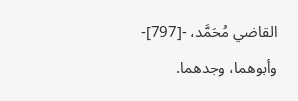القاضي مُحَمَّد، -[797]- وأبوهما، وجدهما.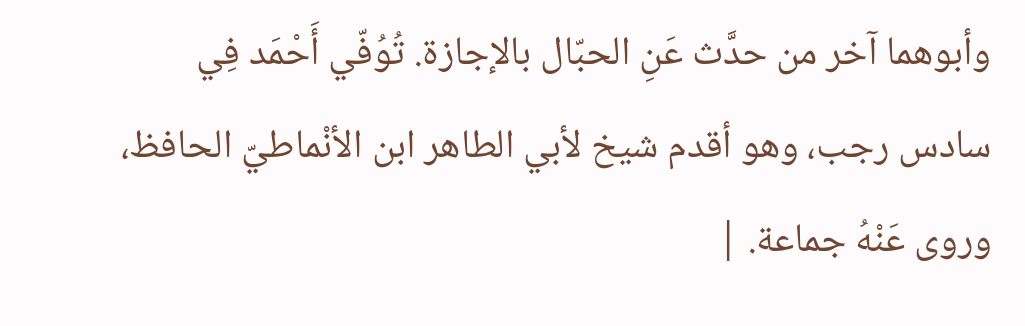وأبوهما آخر من حدَّث عَنِ الحبّال بالإجازة. تُوُفّي أَحْمَد فِي سادس رجب، وهو أقدم شيخ لأبي الطاهر ابن الأنْماطيّ الحافظ، وروى عَنْهُ جماعة. |